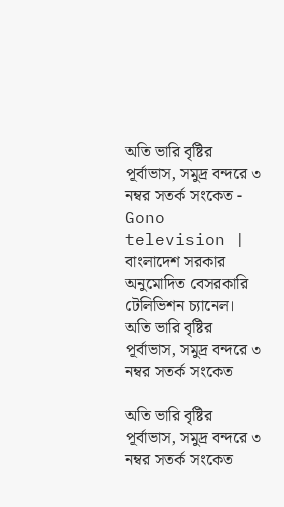অতি ভারি বৃষ্টির পূর্বাভাস, সমুদ্র বন্দরে ৩ নম্বর সতর্ক সংকেত - Gono television | বাংলাদেশ সরকার অনুমোদিত বেসরকারি টেলিভিশন চ্যানেল।
অতি ভারি বৃষ্টির পূর্বাভাস, সমুদ্র বন্দরে ৩ নম্বর সতর্ক সংকেত

অতি ভারি বৃষ্টির পূর্বাভাস, সমুদ্র বন্দরে ৩ নম্বর সতর্ক সংকেত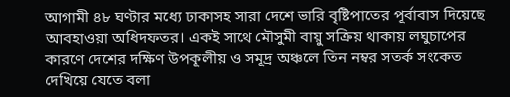আগামী ৪৮ ঘণ্টার মধ্যে ঢাকাসহ সারা দেশে ভারি বৃষ্টিপাতের পূর্বাবাস দিয়েছে আবহাওয়া অধিদফতর। একই সাথে মৌসুমী বায়ু সক্রিয় থাকায় লঘুচাপের কারণে দেশের দক্ষিণ উপকূলীয় ও সমূদ্র অঞ্চলে তিন নম্বর সতর্ক সংকেত দেখিয়ে যেতে বলা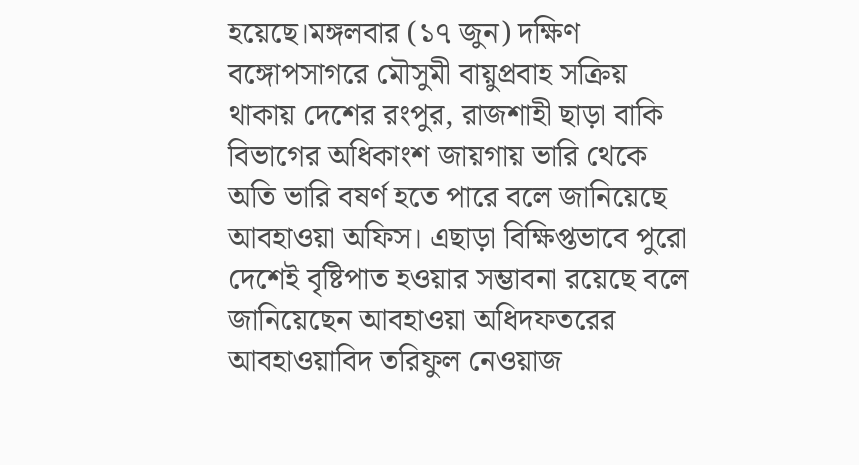হয়েছে।মঙ্গলবার (১৭ জুন) দক্ষিণ বঙ্গোপসাগরে মৌসুমী বায়ুপ্রবাহ সক্রিয় থাকায় দেশের রংপুর, রাজশাহী ছাড়া বাকি বিভাগের অধিকাংশ জায়গায় ভারি থেকে অতি ভারি বষর্ণ হতে পারে বলে জানিয়েছে আবহাওয়া অফিস। এছাড়া বিক্ষিপ্তভাবে পুরো দেশেই বৃষ্টিপাত হওয়ার সম্ভাবনা রয়েছে বলে জানিয়েছেন আবহাওয়া অধিদফতরের আবহাওয়াবিদ তরিফুল নেওয়াজ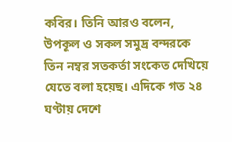কবির। তিনি আরও বলেন, উপকূল ও সকল সমুদ্র বন্দরকে তিন নম্বর সতকর্তা সংকেত দেখিয়ে যেতে বলা হয়েছ। এদিকে গত ২৪ ঘণ্টায় দেশে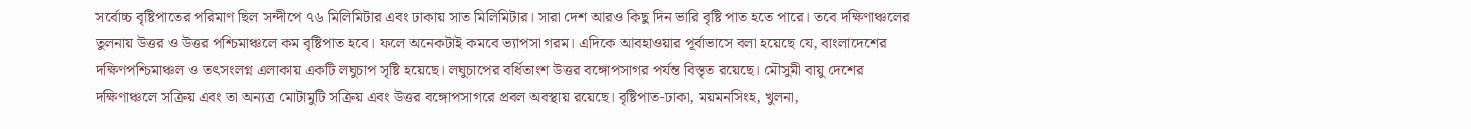সর্বোচ্চ বৃষ্টিপাতের পরিমাণ ছিল সন্দীপে ৭৬ মিলিমিটার এবং ঢাকায় সাত মিলিমিটার। সারা দেশ আরও কিছু দিন ভারি বৃষ্টি পাত হতে পারে। তবে দক্ষিণাঞ্চলের তুলনায় উত্তর ও উত্তর পশ্চিমাঞ্চলে কম বৃষ্টিপাত হবে। ফলে অনেকটাই কমবে ভ্যাপসা গরম। এদিকে আবহাওয়ার পূর্বাভাসে বলা হয়েছে যে, বাংলাদেশের দক্ষিণপশ্চিমাঞ্চল ও তৎসংলগ্ন এলাকায় একটি লঘুচাপ সৃষ্টি হয়েছে। লঘুচাপের বর্ধিতাংশ উত্তর বঙ্গোপসাগর পর্যন্ত বিস্তৃত রয়েছে। মৌসুমী বায়ু দেশের দক্ষিণাঞ্চলে সক্রিয় এবং তা অন্যত্র মোটামুটি সক্রিয় এবং উত্তর বঙ্গোপসাগরে প্রবল অবস্থায় রয়েছে। বৃষ্টিপাত-ঢাকা, ময়মনসিংহ, খুলনা,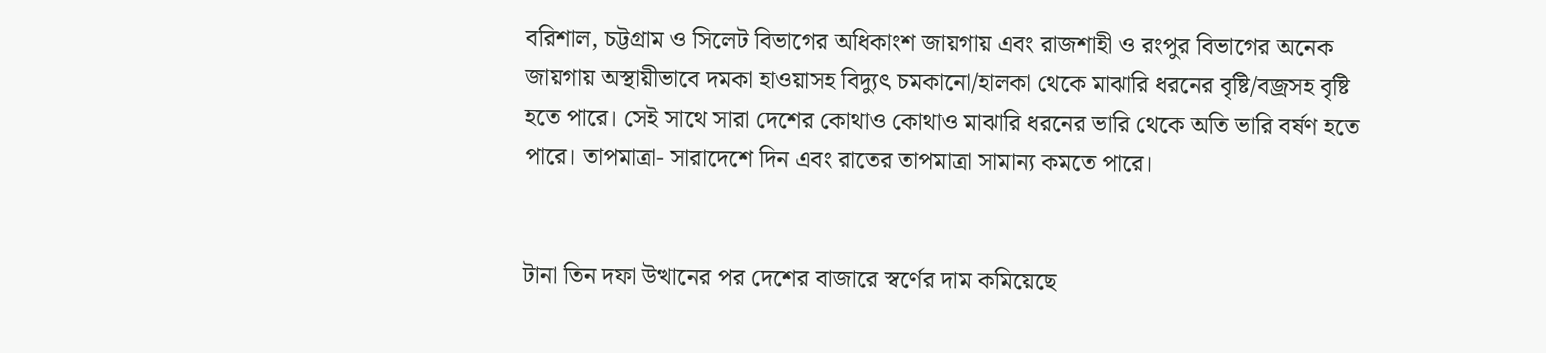বরিশাল, চট্টগ্রাম ও সিলেট বিভাগের অধিকাংশ জায়গায় এবং রাজশাহী ও রংপুর বিভাগের অনেক জায়গায় অস্থায়ীভাবে দমকা হাওয়াসহ বিদ্যুৎ চমকানো/হালকা থেকে মাঝারি ধরনের বৃষ্টি/বজ্রসহ বৃষ্টি হতে পারে। সেই সাথে সারা দেশের কোথাও কোথাও মাঝারি ধরনের ভারি থেকে অতি ভারি বর্ষণ হতে পারে। তাপমাত্রা- সারাদেশে দিন এবং রাতের তাপমাত্রা সামান্য কমতে পারে।


টানা তিন দফা উত্থানের পর দেশের বাজারে স্বর্ণের দাম কমিয়েছে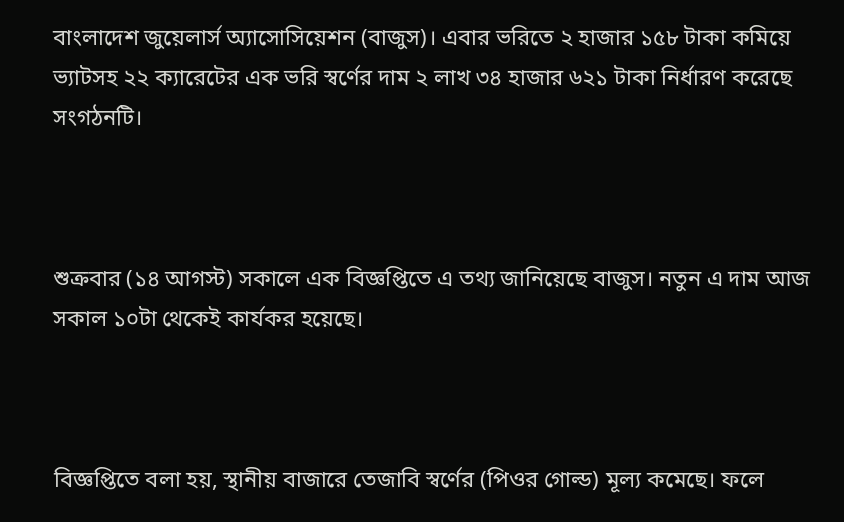বাংলাদেশ জুয়েলার্স অ্যাসোসিয়েশন (বাজুস)। এবার ভরিতে ২ হাজার ১৫৮ টাকা কমিয়ে ভ্যাটসহ ২২ ক্যারেটের এক ভরি স্বর্ণের দাম ২ লাখ ৩৪ হাজার ৬২১ টাকা নির্ধারণ করেছে সংগঠনটি।



শুক্রবার (১৪ আগস্ট) সকালে এক বিজ্ঞপ্তিতে এ তথ্য জানিয়েছে বাজুস। নতুন এ দাম আজ সকাল ১০টা থেকেই কার্যকর হয়েছে।



বিজ্ঞপ্তিতে বলা হয়, স্থানীয় বাজারে তেজাবি স্বর্ণের (পিওর গোল্ড) মূল্য কমেছে। ফলে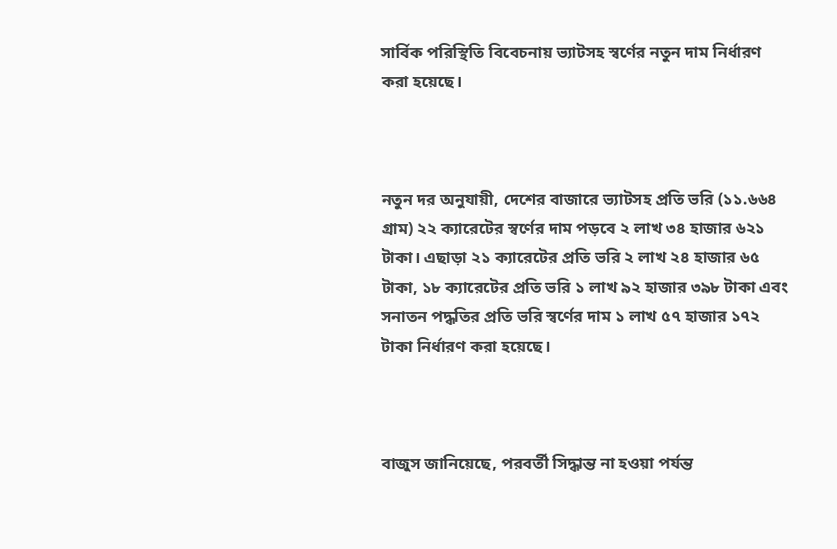সার্বিক পরিস্থিতি বিবেচনায় ভ্যাটসহ স্বর্ণের নতুন দাম নির্ধারণ করা হয়েছে।



নতুন দর অনুযায়ী, দেশের বাজারে ভ্যাটসহ প্রতি ভরি (১১.৬৬৪ গ্রাম) ২২ ক্যারেটের স্বর্ণের দাম পড়বে ২ লাখ ৩৪ হাজার ৬২১ টাকা। এছাড়া ২১ ক্যারেটের প্রতি ভরি ২ লাখ ২৪ হাজার ৬৫ টাকা, ১৮ ক্যারেটের প্রতি ভরি ১ লাখ ৯২ হাজার ৩৯৮ টাকা এবং সনাতন পদ্ধতির প্রতি ভরি স্বর্ণের দাম ১ লাখ ৫৭ হাজার ১৭২ টাকা নির্ধারণ করা হয়েছে।



বাজুস জানিয়েছে, পরবর্তী সিদ্ধান্ত না হওয়া পর্যন্ত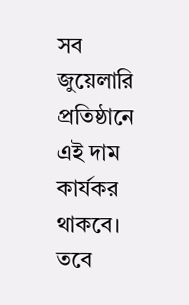সব জুয়েলারি প্রতিষ্ঠানে এই দাম কার্যকর থাকবে। তবে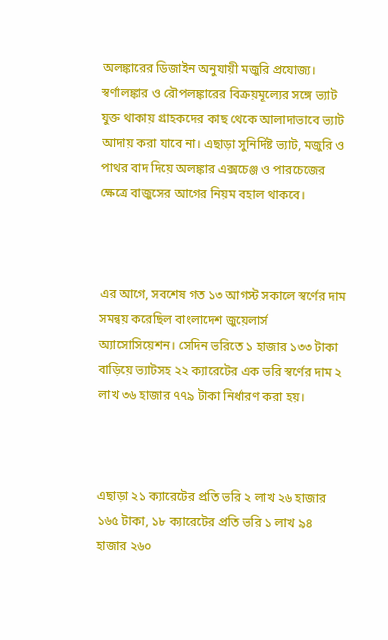অলঙ্কারের ডিজাইন অনুযায়ী মজুরি প্রযোজ্য। স্বর্ণালঙ্কার ও রৌপলঙ্কারের বিক্রয়মূল্যের সঙ্গে ভ্যাট যুক্ত থাকায় গ্রাহকদের কাছ থেকে আলাদাভাবে ভ্যাট আদায় করা যাবে না। এছাড়া সুনির্দিষ্ট ভ্যাট, মজুরি ও পাথর বাদ দিয়ে অলঙ্কার এক্সচেঞ্জ ও পারচেজের ক্ষেত্রে বাজুসের আগের নিয়ম বহাল থাকবে।



এর আগে, সবশেষ গত ১৩ আগস্ট সকালে স্বর্ণের দাম সমন্বয় করেছিল বাংলাদেশ জুয়েলার্স অ্যাসোসিয়েশন। সেদিন ভরিতে ১ হাজার ১৩৩ টাকা বাড়িয়ে ভ্যাটসহ ২২ ক্যারেটের এক ভরি স্বর্ণের দাম ২ লাখ ৩৬ হাজার ৭৭৯ টাকা নির্ধারণ করা হয়।



এছাড়া ২১ ক্যারেটের প্রতি ভরি ২ লাখ ২৬ হাজার ১৬৫ টাকা, ১৮ ক্যারেটের প্রতি ভরি ১ লাখ ৯৪ হাজার ২৬০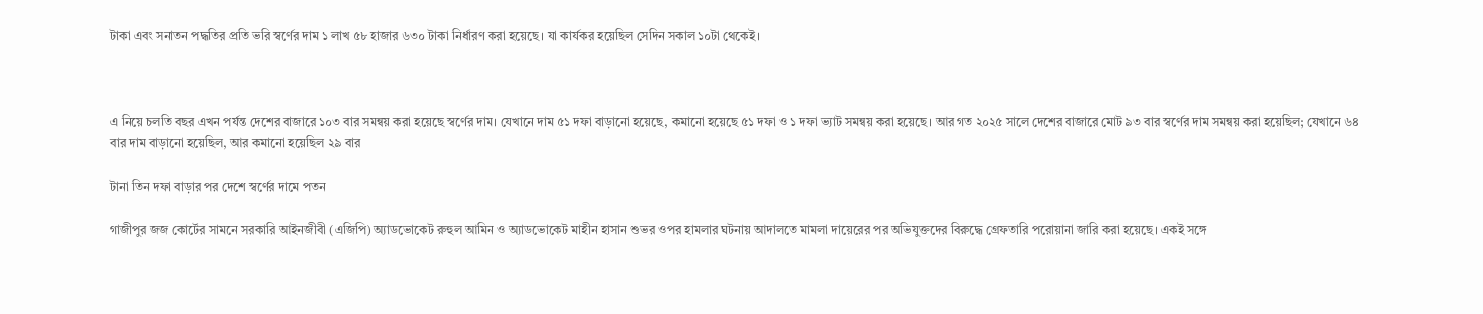টাকা এবং সনাতন পদ্ধতির প্রতি ভরি স্বর্ণের দাম ১ লাখ ৫৮ হাজার ৬৩০ টাকা নির্ধারণ করা হয়েছে। যা কার্যকর হয়েছিল সেদিন সকাল ১০টা থেকেই।



এ নিয়ে চলতি বছর এখন পর্যন্ত দেশের বাজারে ১০৩ বার সমন্বয় করা হয়েছে স্বর্ণের দাম। যেখানে দাম ৫১ দফা বাড়ানো হয়েছে, কমানো হয়েছে ৫১ দফা ও ১ দফা ভ্যাট সমন্বয় করা হয়েছে। আর গত ২০২৫ সালে দেশের বাজারে মোট ৯৩ বার স্বর্ণের দাম সমন্বয় করা হয়েছিল; যেখানে ৬৪ বার দাম বাড়ানো হয়েছিল, আর কমানো হয়েছিল ২৯ বার

টানা তিন দফা বাড়ার পর দেশে স্বর্ণের দামে পতন

গাজীপুর জজ কোর্টের সামনে সরকারি আইনজীবী (এজিপি) অ্যাডভোকেট রুহুল আমিন ও অ্যাডভোকেট মাহীন হাসান শুভর ওপর হামলার ঘটনায় আদালতে মামলা দায়েরের পর অভিযুক্তদের বিরুদ্ধে গ্রেফতারি পরোয়ানা জারি করা হয়েছে। একই সঙ্গে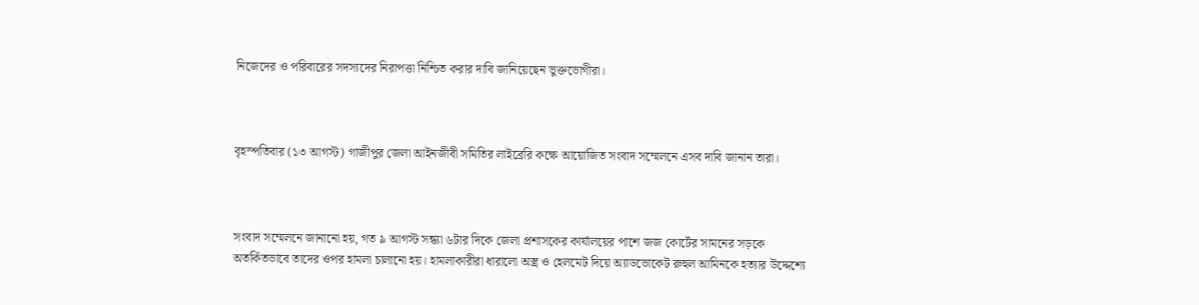নিজেদের ও পরিবারের সদস্যদের নিরাপত্তা নিশ্চিত করার দাবি জানিয়েছেন ভুক্তভোগীরা।



বৃহস্পতিবার (১৩ আগস্ট) গাজীপুর জেলা আইনজীবী সমিতির লাইব্রেরি কক্ষে আয়োজিত সংবাদ সম্মেলনে এসব দাবি জানান তারা।



সংবাদ সম্মেলনে জানানো হয়, গত ৯ আগস্ট সন্ধ্যা ৬টার দিকে জেলা প্রশাসকের কার্যালয়ের পাশে জজ কোর্টের সামনের সড়কে অতর্কিতভাবে তাদের ওপর হামলা চালানো হয়। হামলাকারীরা ধারালো অস্ত্র ও হেলমেট দিয়ে অ্যাডভোকেট রুহুল আমিনকে হত্যার উদ্দেশ্যে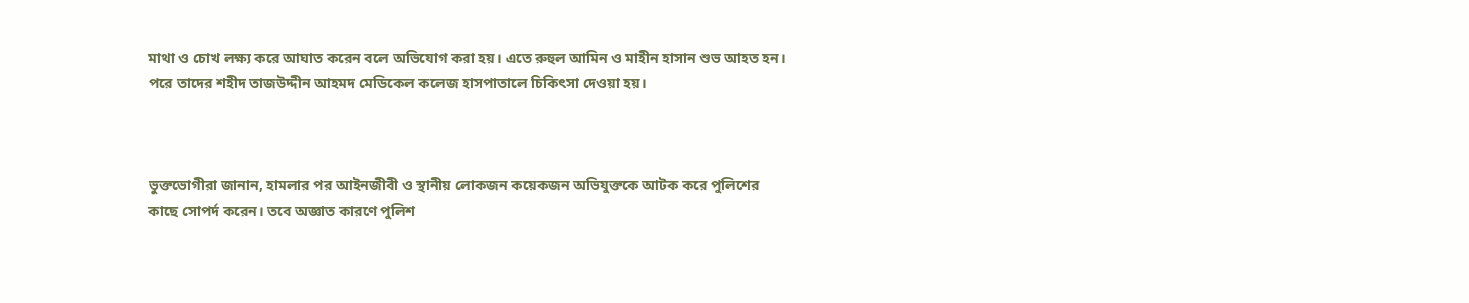মাথা ও চোখ লক্ষ্য করে আঘাত করেন বলে অভিযোগ করা হয়। এতে রুহুল আমিন ও মাহীন হাসান শুভ আহত হন। পরে তাদের শহীদ তাজউদ্দীন আহমদ মেডিকেল কলেজ হাসপাতালে চিকিৎসা দেওয়া হয়।



ভুক্তভোগীরা জানান, হামলার পর আইনজীবী ও স্থানীয় লোকজন কয়েকজন অভিযুক্তকে আটক করে পুলিশের কাছে সোপর্দ করেন। তবে অজ্ঞাত কারণে পুলিশ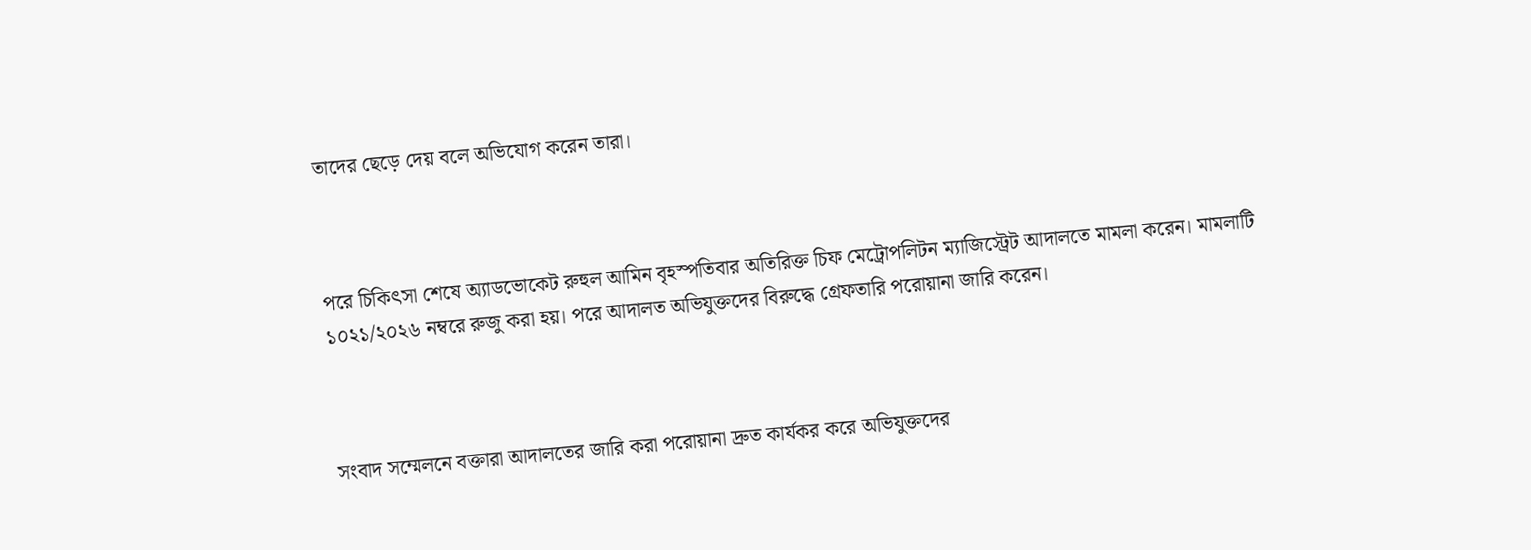তাদের ছেড়ে দেয় বলে অভিযোগ করেন তারা।



পরে চিকিৎসা শেষে অ্যাডভোকেট রুহুল আমিন বৃহস্পতিবার অতিরিক্ত চিফ মেট্রোপলিটন ম্যাজিস্ট্রেট আদালতে মামলা করেন। মামলাটি ১০২১/২০২৬ নম্বরে রুজু করা হয়। পরে আদালত অভিযুক্তদের বিরুদ্ধে গ্রেফতারি পরোয়ানা জারি করেন।



সংবাদ সম্মেলনে বক্তারা আদালতের জারি করা পরোয়ানা দ্রুত কার্যকর করে অভিযুক্তদের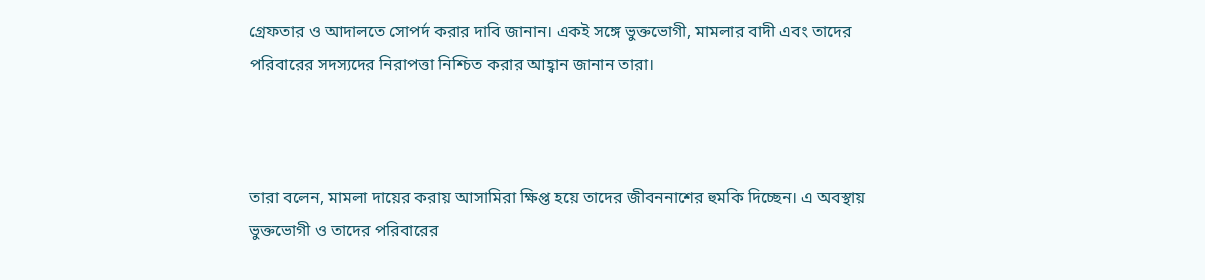গ্রেফতার ও আদালতে সোপর্দ করার দাবি জানান। একই সঙ্গে ভুক্তভোগী, মামলার বাদী এবং তাদের পরিবারের সদস্যদের নিরাপত্তা নিশ্চিত করার আহ্বান জানান তারা।



তারা বলেন, মামলা দায়ের করায় আসামিরা ক্ষিপ্ত হয়ে তাদের জীবননাশের হুমকি দিচ্ছেন। এ অবস্থায় ভুক্তভোগী ও তাদের পরিবারের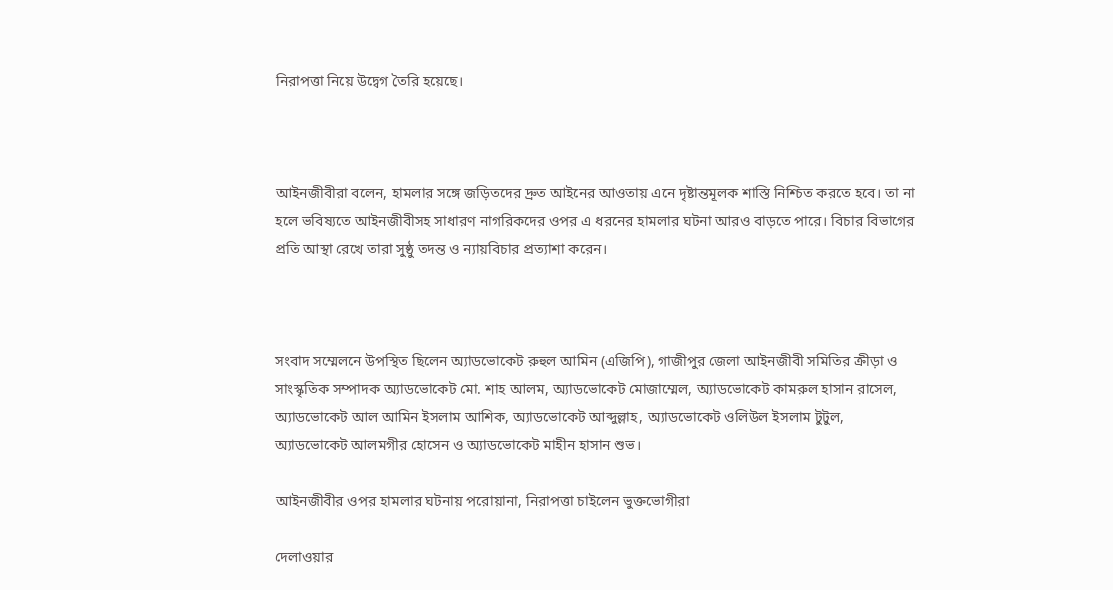নিরাপত্তা নিয়ে উদ্বেগ তৈরি হয়েছে।



আইনজীবীরা বলেন, হামলার সঙ্গে জড়িতদের দ্রুত আইনের আওতায় এনে দৃষ্টান্তমূলক শাস্তি নিশ্চিত করতে হবে। তা না হলে ভবিষ্যতে আইনজীবীসহ সাধারণ নাগরিকদের ওপর এ ধরনের হামলার ঘটনা আরও বাড়তে পারে। বিচার বিভাগের প্রতি আস্থা রেখে তারা সুষ্ঠু তদন্ত ও ন্যায়বিচার প্রত্যাশা করেন।



সংবাদ সম্মেলনে উপস্থিত ছিলেন অ্যাডভোকেট রুহুল আমিন (এজিপি), গাজীপুর জেলা আইনজীবী সমিতির ক্রীড়া ও সাংস্কৃতিক সম্পাদক অ্যাডভোকেট মো. শাহ আলম, অ্যাডভোকেট মোজাম্মেল, অ্যাডভোকেট কামরুল হাসান রাসেল, অ্যাডভোকেট আল আমিন ইসলাম আশিক, অ্যাডভোকেট আব্দুল্লাহ, অ্যাডভোকেট ওলিউল ইসলাম টুটুল, অ্যাডভোকেট আলমগীর হোসেন ও অ্যাডভোকেট মাহীন হাসান শুভ।

আইনজীবীর ওপর হামলার ঘটনায় পরোয়ানা, নিরাপত্তা চাইলেন ভুক্তভোগীরা

দেলাওয়ার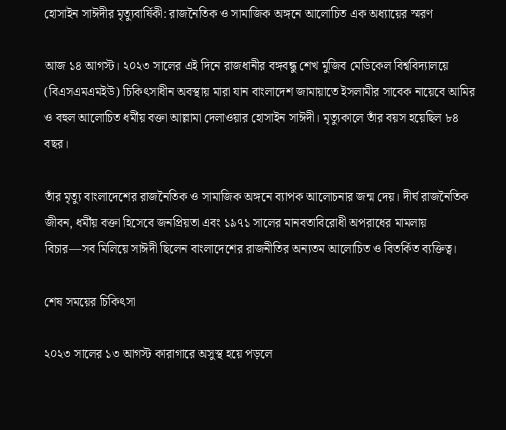হোসাইন সাঈদীর মৃত্যুবার্ষিকী: রাজনৈতিক ও সামাজিক অঙ্গনে আলোচিত এক অধ্যায়ের স্মরণ

আজ ১৪ আগস্ট। ২০২৩ সালের এই দিনে রাজধানীর বঙ্গবন্ধু শেখ মুজিব মেডিকেল বিশ্ববিদ্যালয়ে (বিএসএমএমইউ) চিকিৎসাধীন অবস্থায় মারা যান বাংলাদেশ জামায়াতে ইসলামীর সাবেক নায়েবে আমির ও বহুল আলোচিত ধর্মীয় বক্তা আল্লামা দেলাওয়ার হোসাইন সাঈদী। মৃত্যুকালে তাঁর বয়স হয়েছিল ৮৪ বছর।

তাঁর মৃত্যু বাংলাদেশের রাজনৈতিক ও সামাজিক অঙ্গনে ব্যাপক আলোচনার জন্ম দেয়। দীর্ঘ রাজনৈতিক জীবন, ধর্মীয় বক্তা হিসেবে জনপ্রিয়তা এবং ১৯৭১ সালের মানবতাবিরোধী অপরাধের মামলায় বিচার—সব মিলিয়ে সাঈদী ছিলেন বাংলাদেশের রাজনীতির অন্যতম আলোচিত ও বিতর্কিত ব্যক্তিত্ব।

শেষ সময়ের চিকিৎসা

২০২৩ সালের ১৩ আগস্ট কারাগারে অসুস্থ হয়ে পড়লে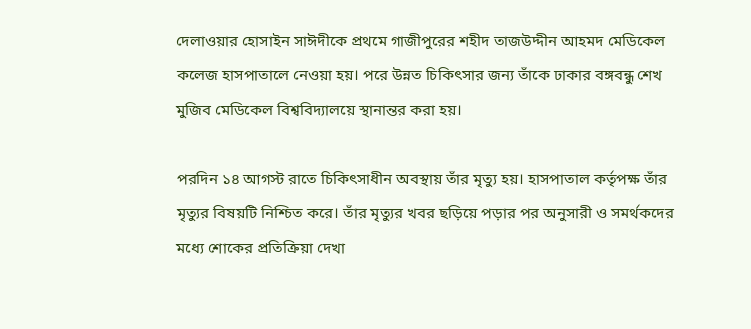দেলাওয়ার হোসাইন সাঈদীকে প্রথমে গাজীপুরের শহীদ তাজউদ্দীন আহমদ মেডিকেল কলেজ হাসপাতালে নেওয়া হয়। পরে উন্নত চিকিৎসার জন্য তাঁকে ঢাকার বঙ্গবন্ধু শেখ মুজিব মেডিকেল বিশ্ববিদ্যালয়ে স্থানান্তর করা হয়।

পরদিন ১৪ আগস্ট রাতে চিকিৎসাধীন অবস্থায় তাঁর মৃত্যু হয়। হাসপাতাল কর্তৃপক্ষ তাঁর মৃত্যুর বিষয়টি নিশ্চিত করে। তাঁর মৃত্যুর খবর ছড়িয়ে পড়ার পর অনুসারী ও সমর্থকদের মধ্যে শোকের প্রতিক্রিয়া দেখা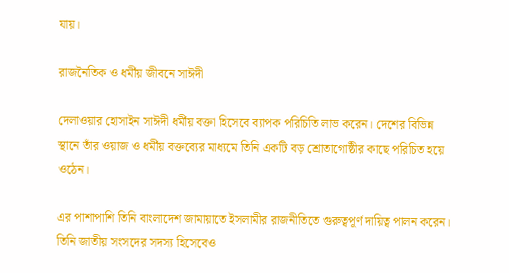যায়।

রাজনৈতিক ও ধর্মীয় জীবনে সাঈদী

দেলাওয়ার হোসাইন সাঈদী ধর্মীয় বক্তা হিসেবে ব্যাপক পরিচিতি লাভ করেন। দেশের বিভিন্ন স্থানে তাঁর ওয়াজ ও ধর্মীয় বক্তব্যের মাধ্যমে তিনি একটি বড় শ্রোতাগোষ্ঠীর কাছে পরিচিত হয়ে ওঠেন।

এর পাশাপাশি তিনি বাংলাদেশ জামায়াতে ইসলামীর রাজনীতিতে গুরুত্বপূর্ণ দায়িত্ব পালন করেন। তিনি জাতীয় সংসদের সদস্য হিসেবেও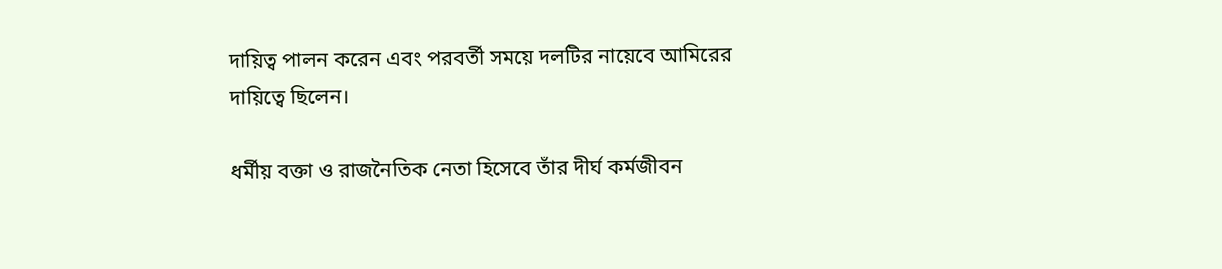দায়িত্ব পালন করেন এবং পরবর্তী সময়ে দলটির নায়েবে আমিরের দায়িত্বে ছিলেন।

ধর্মীয় বক্তা ও রাজনৈতিক নেতা হিসেবে তাঁর দীর্ঘ কর্মজীবন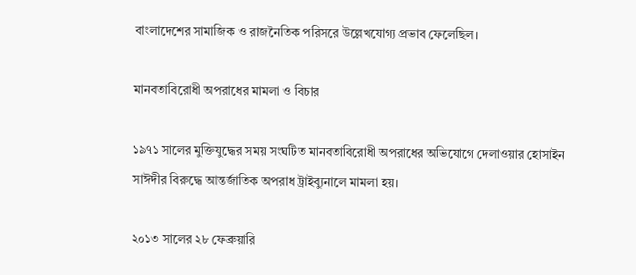বাংলাদেশের সামাজিক ও রাজনৈতিক পরিসরে উল্লেখযোগ্য প্রভাব ফেলেছিল।

মানবতাবিরোধী অপরাধের মামলা ও বিচার

১৯৭১ সালের মুক্তিযুদ্ধের সময় সংঘটিত মানবতাবিরোধী অপরাধের অভিযোগে দেলাওয়ার হোসাইন সাঈদীর বিরুদ্ধে আন্তর্জাতিক অপরাধ ট্রাইব্যুনালে মামলা হয়।

২০১৩ সালের ২৮ ফেব্রুয়ারি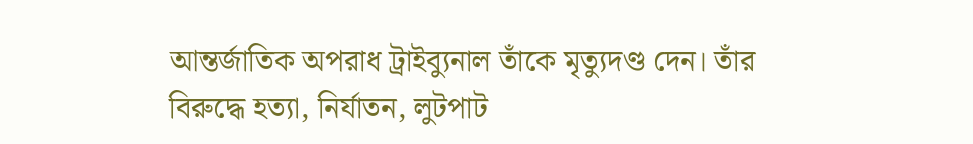আন্তর্জাতিক অপরাধ ট্রাইব্যুনাল তাঁকে মৃত্যুদণ্ড দেন। তাঁর বিরুদ্ধে হত্যা, নির্যাতন, লুটপাট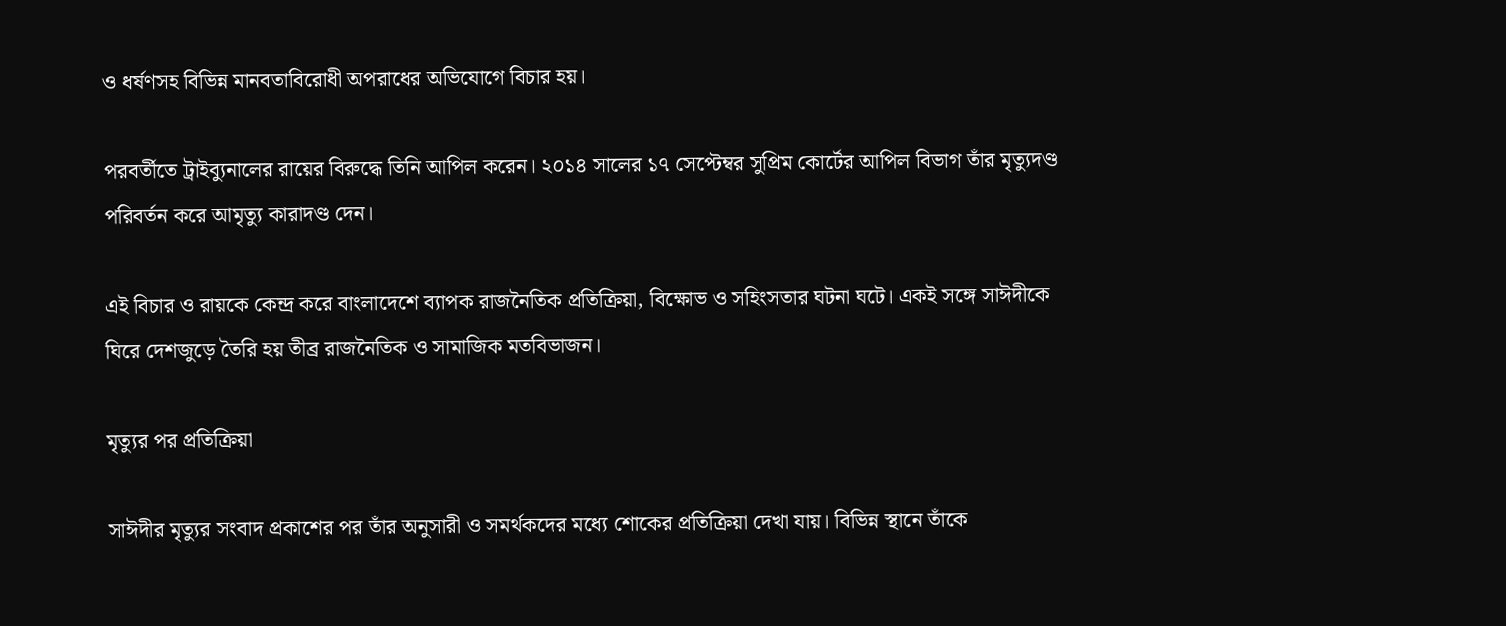ও ধর্ষণসহ বিভিন্ন মানবতাবিরোধী অপরাধের অভিযোগে বিচার হয়।

পরবর্তীতে ট্রাইব্যুনালের রায়ের বিরুদ্ধে তিনি আপিল করেন। ২০১৪ সালের ১৭ সেপ্টেম্বর সুপ্রিম কোর্টের আপিল বিভাগ তাঁর মৃত্যুদণ্ড পরিবর্তন করে আমৃত্যু কারাদণ্ড দেন।

এই বিচার ও রায়কে কেন্দ্র করে বাংলাদেশে ব্যাপক রাজনৈতিক প্রতিক্রিয়া, বিক্ষোভ ও সহিংসতার ঘটনা ঘটে। একই সঙ্গে সাঈদীকে ঘিরে দেশজুড়ে তৈরি হয় তীব্র রাজনৈতিক ও সামাজিক মতবিভাজন।

মৃত্যুর পর প্রতিক্রিয়া

সাঈদীর মৃত্যুর সংবাদ প্রকাশের পর তাঁর অনুসারী ও সমর্থকদের মধ্যে শোকের প্রতিক্রিয়া দেখা যায়। বিভিন্ন স্থানে তাঁকে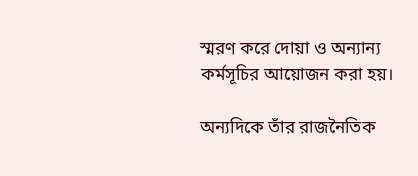স্মরণ করে দোয়া ও অন্যান্য কর্মসূচির আয়োজন করা হয়।

অন্যদিকে তাঁর রাজনৈতিক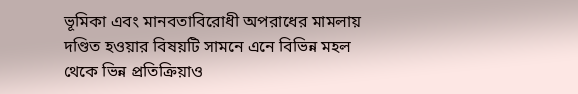ভূমিকা এবং মানবতাবিরোধী অপরাধের মামলায় দণ্ডিত হওয়ার বিষয়টি সামনে এনে বিভিন্ন মহল থেকে ভিন্ন প্রতিক্রিয়াও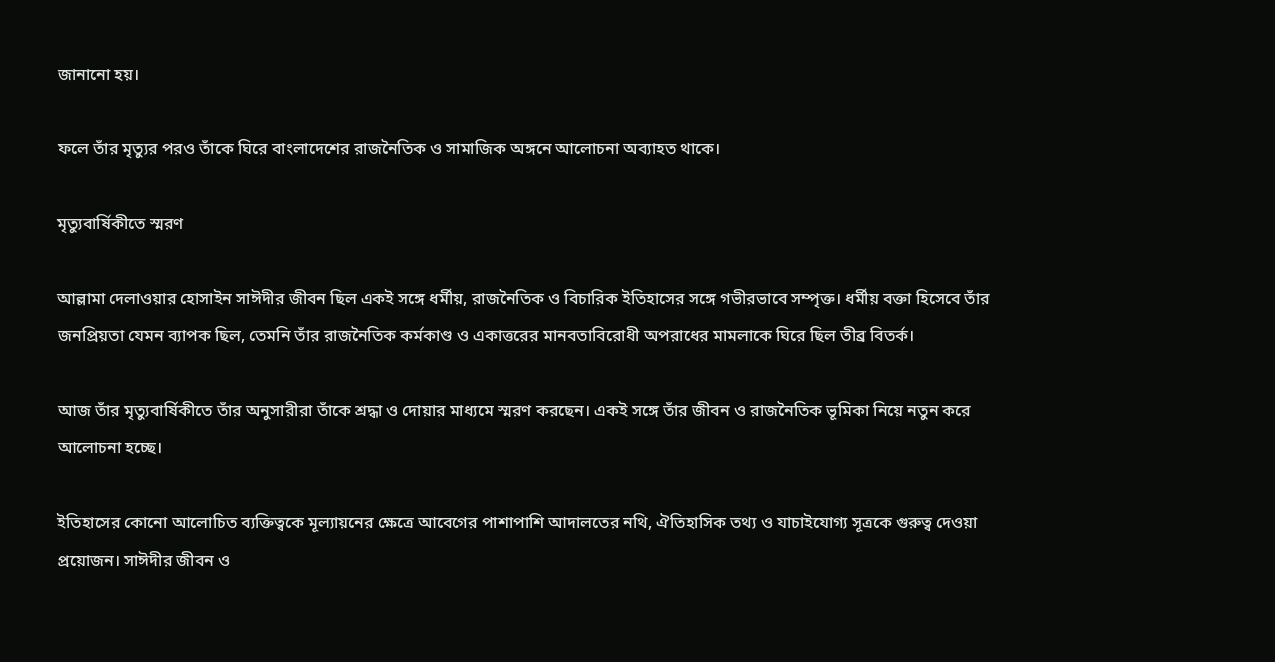জানানো হয়।

ফলে তাঁর মৃত্যুর পরও তাঁকে ঘিরে বাংলাদেশের রাজনৈতিক ও সামাজিক অঙ্গনে আলোচনা অব্যাহত থাকে।

মৃত্যুবার্ষিকীতে স্মরণ

আল্লামা দেলাওয়ার হোসাইন সাঈদীর জীবন ছিল একই সঙ্গে ধর্মীয়, রাজনৈতিক ও বিচারিক ইতিহাসের সঙ্গে গভীরভাবে সম্পৃক্ত। ধর্মীয় বক্তা হিসেবে তাঁর জনপ্রিয়তা যেমন ব্যাপক ছিল, তেমনি তাঁর রাজনৈতিক কর্মকাণ্ড ও একাত্তরের মানবতাবিরোধী অপরাধের মামলাকে ঘিরে ছিল তীব্র বিতর্ক।

আজ তাঁর মৃত্যুবার্ষিকীতে তাঁর অনুসারীরা তাঁকে শ্রদ্ধা ও দোয়ার মাধ্যমে স্মরণ করছেন। একই সঙ্গে তাঁর জীবন ও রাজনৈতিক ভূমিকা নিয়ে নতুন করে আলোচনা হচ্ছে।

ইতিহাসের কোনো আলোচিত ব্যক্তিত্বকে মূল্যায়নের ক্ষেত্রে আবেগের পাশাপাশি আদালতের নথি, ঐতিহাসিক তথ্য ও যাচাইযোগ্য সূত্রকে গুরুত্ব দেওয়া প্রয়োজন। সাঈদীর জীবন ও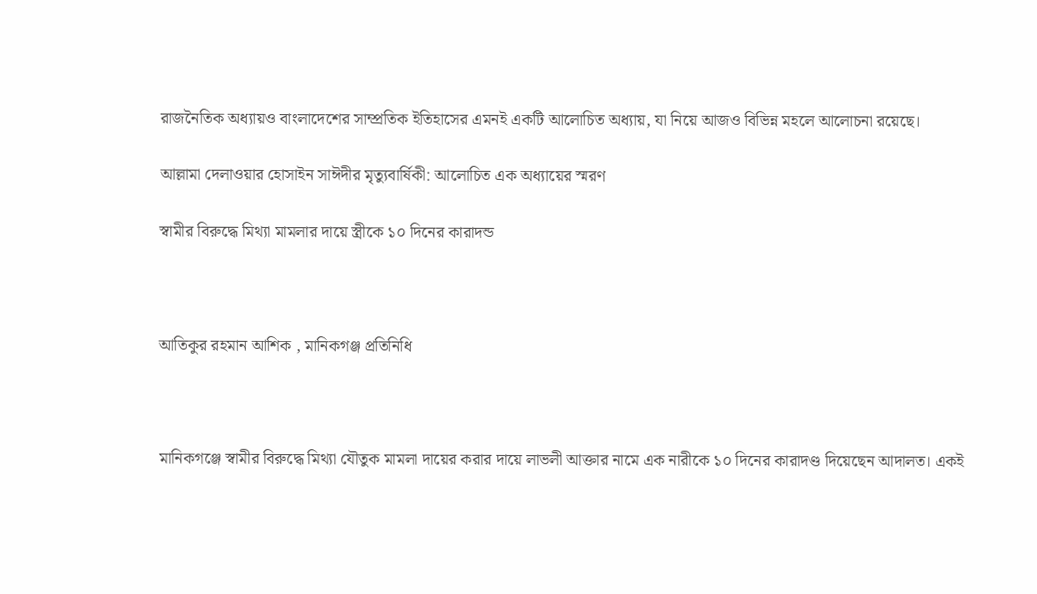রাজনৈতিক অধ্যায়ও বাংলাদেশের সাম্প্রতিক ইতিহাসের এমনই একটি আলোচিত অধ্যায়, যা নিয়ে আজও বিভিন্ন মহলে আলোচনা রয়েছে।

আল্লামা দেলাওয়ার হোসাইন সাঈদীর মৃত্যুবার্ষিকী: আলোচিত এক অধ্যায়ের স্মরণ

স্বামীর বিরুদ্ধে মিথ্যা মামলার দায়ে স্ত্রীকে ১০ দিনের কারাদন্ড



আতিকুর রহমান আশিক , মানিকগঞ্জ প্রতিনিধি



মানিকগঞ্জে স্বামীর বিরুদ্ধে মিথ্যা যৌতুক মামলা দায়ের করার দায়ে লাভলী আক্তার নামে এক নারীকে ১০ দিনের কারাদণ্ড দিয়েছেন আদালত। একই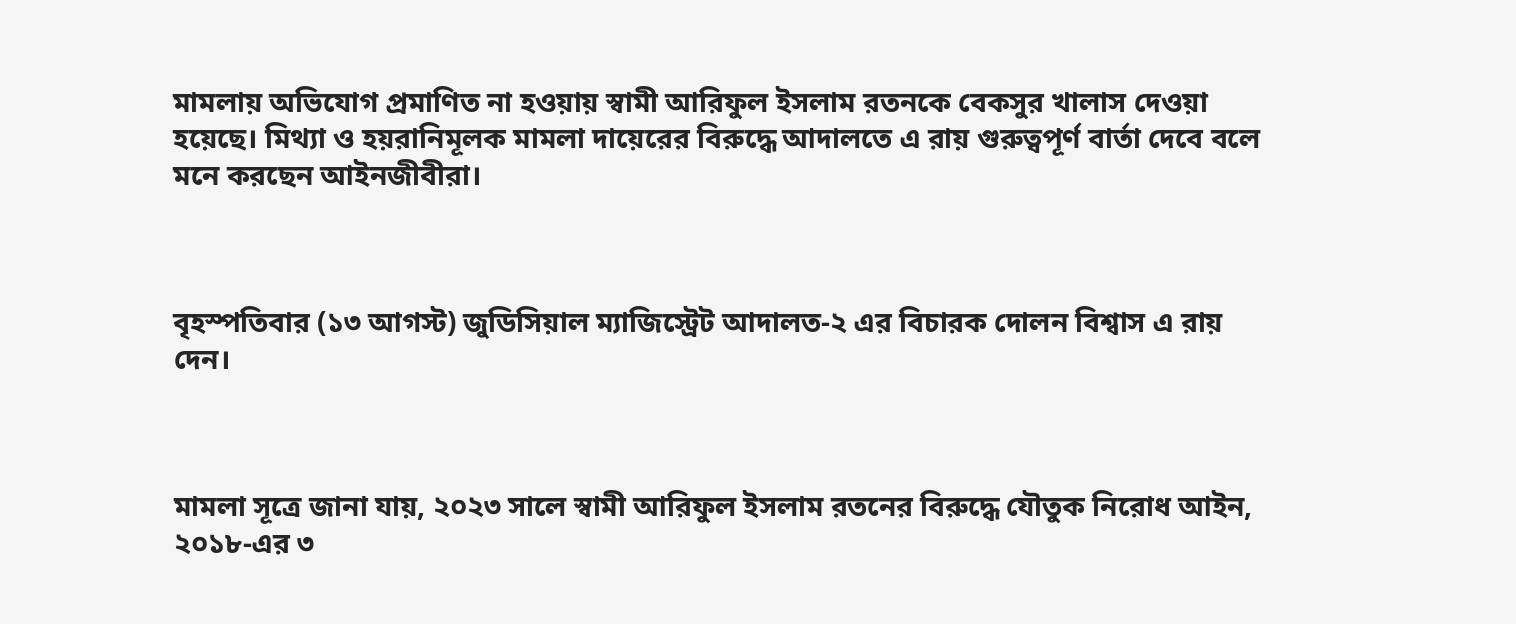মামলায় অভিযোগ প্রমাণিত না হওয়ায় স্বামী আরিফুল ইসলাম রতনকে বেকসুর খালাস দেওয়া হয়েছে। মিথ্যা ও হয়রানিমূলক মামলা দায়েরের বিরুদ্ধে আদালতে এ রায় গুরুত্বপূর্ণ বার্তা দেবে বলে মনে করছেন আইনজীবীরা।



বৃহস্পতিবার (১৩ আগস্ট) জুডিসিয়াল ম্যাজিস্ট্রেট আদালত-২ এর বিচারক দোলন বিশ্বাস এ রায় দেন।



মামলা সূত্রে জানা যায়, ২০২৩ সালে স্বামী আরিফুল ইসলাম রতনের বিরুদ্ধে যৌতুক নিরোধ আইন, ২০১৮-এর ৩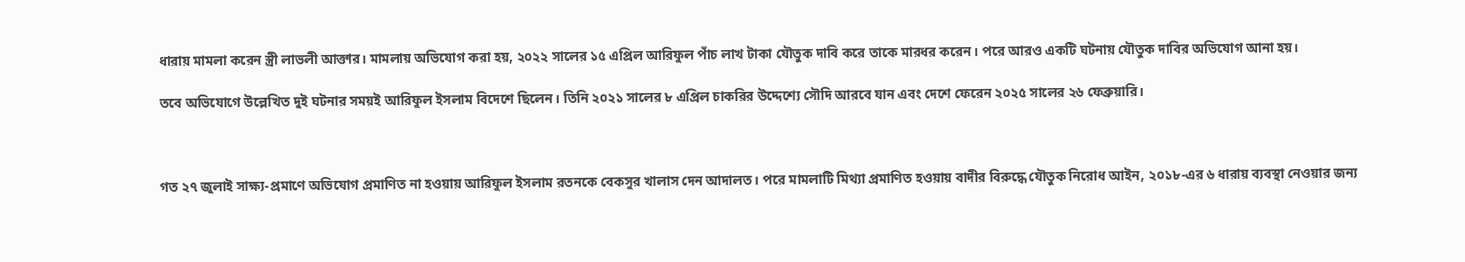ধারায় মামলা করেন স্ত্রী লাভলী আক্তার। মামলায় অভিযোগ করা হয়, ২০২২ সালের ১৫ এপ্রিল আরিফুল পাঁচ লাখ টাকা যৌতুক দাবি করে তাকে মারধর করেন। পরে আরও একটি ঘটনায় যৌতুক দাবির অভিযোগ আনা হয়।

তবে অভিযোগে উল্লেখিত দুই ঘটনার সময়ই আরিফুল ইসলাম বিদেশে ছিলেন। তিনি ২০২১ সালের ৮ এপ্রিল চাকরির উদ্দেশ্যে সৌদি আরবে যান এবং দেশে ফেরেন ২০২৫ সালের ২৬ ফেব্রুয়ারি।



গত ২৭ জুলাই সাক্ষ্য-প্রমাণে অভিযোগ প্রমাণিত না হওয়ায় আরিফুল ইসলাম রতনকে বেকসুর খালাস দেন আদালত। পরে মামলাটি মিথ্যা প্রমাণিত হওয়ায় বাদীর বিরুদ্ধে যৌতুক নিরোধ আইন, ২০১৮-এর ৬ ধারায় ব্যবস্থা নেওয়ার জন্য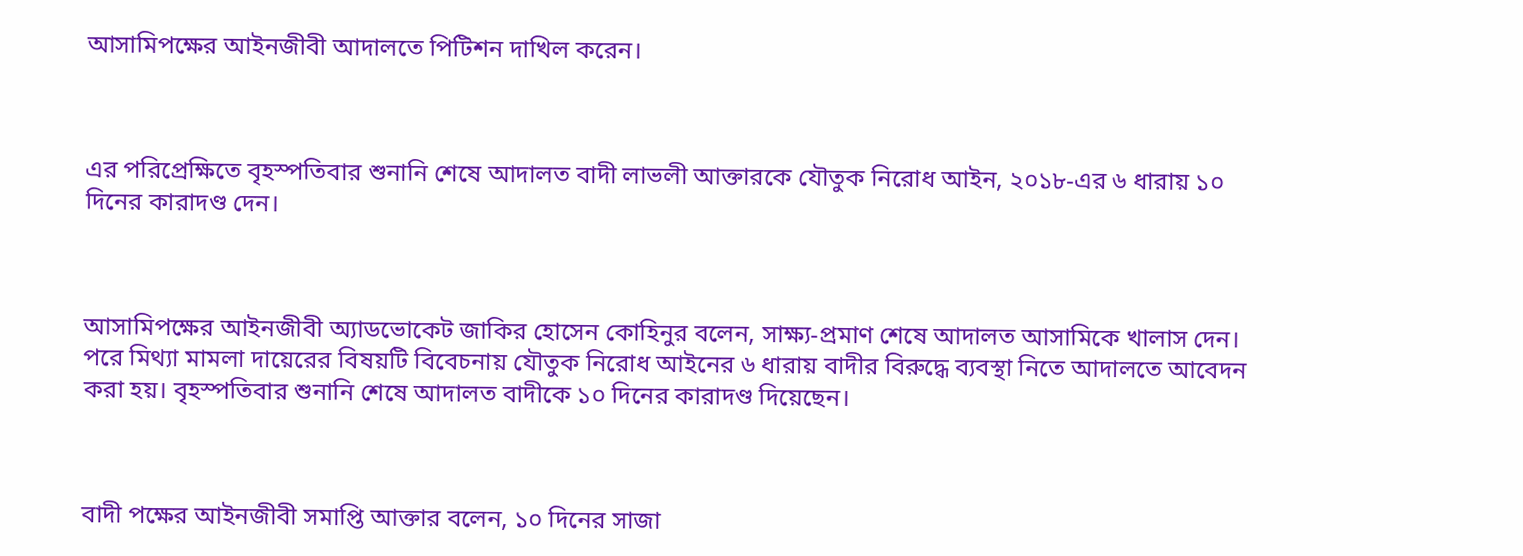আসামিপক্ষের আইনজীবী আদালতে পিটিশন দাখিল করেন।



এর পরিপ্রেক্ষিতে বৃহস্পতিবার শুনানি শেষে আদালত বাদী লাভলী আক্তারকে যৌতুক নিরোধ আইন, ২০১৮-এর ৬ ধারায় ১০ দিনের কারাদণ্ড দেন।



আসামিপক্ষের আইনজীবী অ্যাডভোকেট জাকির হোসেন কোহিনুর বলেন, সাক্ষ্য-প্রমাণ শেষে আদালত আসামিকে খালাস দেন। পরে মিথ্যা মামলা দায়েরের বিষয়টি বিবেচনায় যৌতুক নিরোধ আইনের ৬ ধারায় বাদীর বিরুদ্ধে ব্যবস্থা নিতে আদালতে আবেদন করা হয়। বৃহস্পতিবার শুনানি শেষে আদালত বাদীকে ১০ দিনের কারাদণ্ড দিয়েছেন।



বাদী পক্ষের আইনজীবী সমাপ্তি আক্তার বলেন, ১০ দিনের সাজা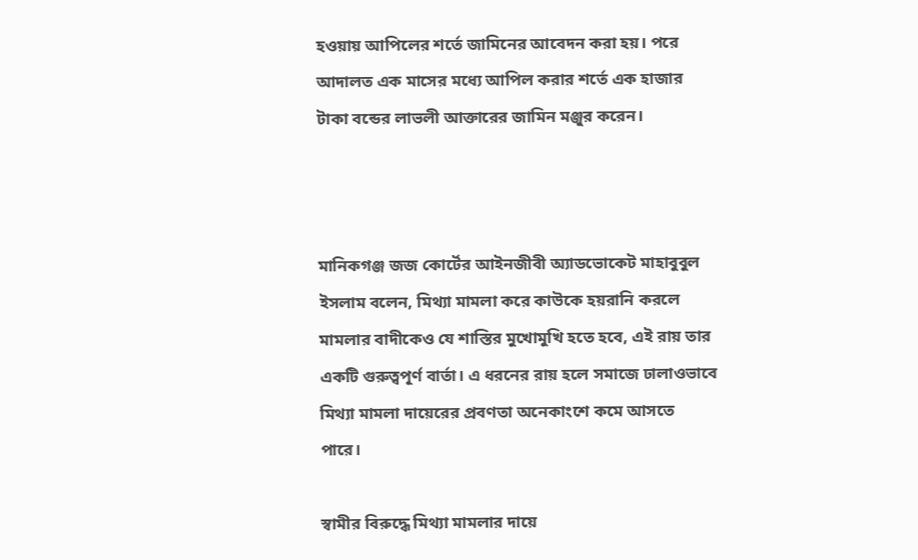হওয়ায় আপিলের শর্তে জামিনের আবেদন করা হয়। পরে আদালত এক মাসের মধ্যে আপিল করার শর্তে এক হাজার টাকা বন্ডের লাভলী আক্তারের জামিন মঞ্জুর করেন।



মানিকগঞ্জ জজ কোর্টের আইনজীবী অ্যাডভোকেট মাহাবুবুল ইসলাম বলেন, মিথ্যা মামলা করে কাউকে হয়রানি করলে মামলার বাদীকেও যে শাস্তির মুখোমুখি হতে হবে, এই রায় তার একটি গুরুত্বপূর্ণ বার্তা। এ ধরনের রায় হলে সমাজে ঢালাওভাবে মিথ্যা মামলা দায়েরের প্রবণতা অনেকাংশে কমে আসতে পারে।

স্বামীর বিরুদ্ধে মিথ্যা মামলার দায়ে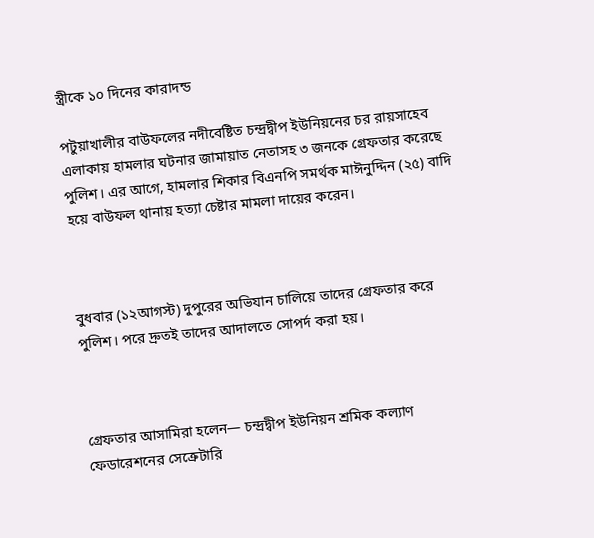স্ত্রীকে ১০ দিনের কারাদন্ড

পটুয়াখালীর বাউফলের নদীবেষ্টিত চন্দ্রদ্বীপ ইউনিয়নের চর রায়সাহেব এলাকায় হামলার ঘটনার জামায়াত নেতাসহ ৩ জনকে গ্রেফতার করেছে পুলিশ। এর আগে, হামলার শিকার বিএনপি সমর্থক মাঈনুদ্দিন (২৫) বাদি হয়ে বাউফল থানায় হত্যা চেষ্টার মামলা দায়ের করেন।



বুধবার (১২আগস্ট) দুপুরের অভিযান চালিয়ে তাদের গ্রেফতার করে পুলিশ। পরে দ্রুতই তাদের আদালতে সোপর্দ করা হয়।



গ্রেফতার আসামিরা হলেন— চন্দ্রদ্বীপ ইউনিয়ন শ্রমিক কল্যাণ ফেডারেশনের সেক্রেটারি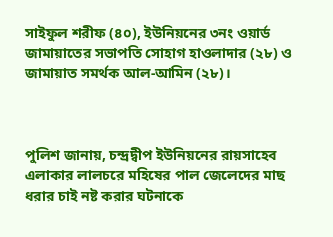সাইফুল শরীফ (৪০), ইউনিয়নের ৩নং ওয়ার্ড জামায়াতের সভাপতি সোহাগ হাওলাদার (২৮) ও জামায়াত সমর্থক আল-আমিন (২৮)।



পুলিশ জানায়, চন্দ্রদ্বীপ ইউনিয়নের রায়সাহেব এলাকার লালচরে মহিষের পাল জেলেদের মাছ ধরার চাই নষ্ট করার ঘটনাকে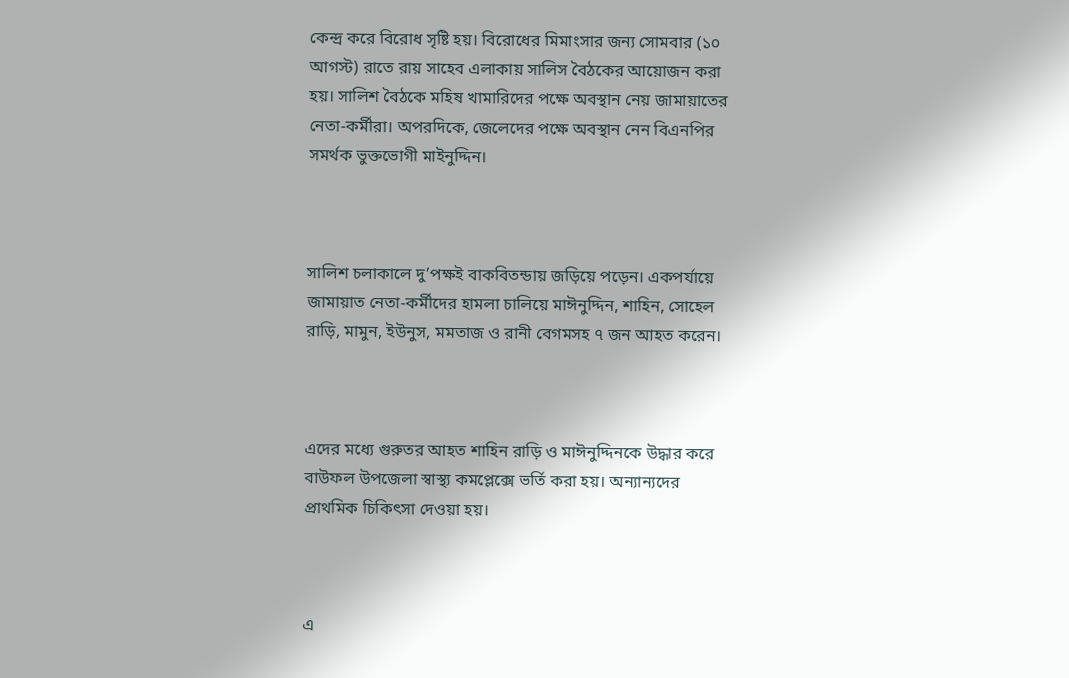কেন্দ্র করে বিরোধ সৃষ্টি হয়। বিরোধের মিমাংসার জন্য সোমবার (১০ আগস্ট) রাতে রায় সাহেব এলাকায় সালিস বৈঠকের আয়োজন করা হয়। সালিশ বৈঠকে মহিষ খামারিদের পক্ষে অবস্থান নেয় জামায়াতের নেতা-কর্মীরা। অপরদিকে, জেলেদের পক্ষে অবস্থান নেন বিএনপির সমর্থক ভুক্তভোগী মাইনুদ্দিন।



সালিশ চলাকালে দু’পক্ষই বাকবিতন্ডায় জড়িয়ে পড়েন। একপর্যায়ে জামায়াত নেতা-কর্মীদের হামলা চালিয়ে মাঈনুদ্দিন, শাহিন, সোহেল রাড়ি, মামুন, ইউনুস, মমতাজ ও রানী বেগমসহ ৭ জন আহত করেন।



এদের মধ্যে গুরুতর আহত শাহিন রাড়ি ও মাঈনুদ্দিনকে উদ্ধার করে বাউফল উপজেলা স্বাস্থ্য কমপ্লেক্সে ভর্তি করা হয়। অন্যান্যদের প্রাথমিক চিকিৎসা দেওয়া হয়।



এ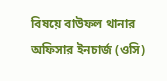বিষয়ে বাউফল থানার অফিসার ইনচার্জ (ওসি)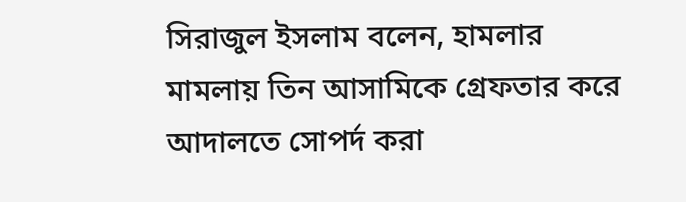সিরাজুল ইসলাম বলেন, হামলার মামলায় তিন আসামিকে গ্রেফতার করে আদালতে সোপর্দ করা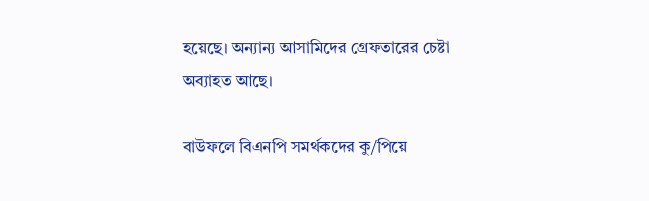হয়েছে। অন্যান্য আসামিদের গ্রেফতারের চেষ্টা অব্যাহত আছে।

বাউফলে বিএনপি সমর্থকদের কু/পিয়ে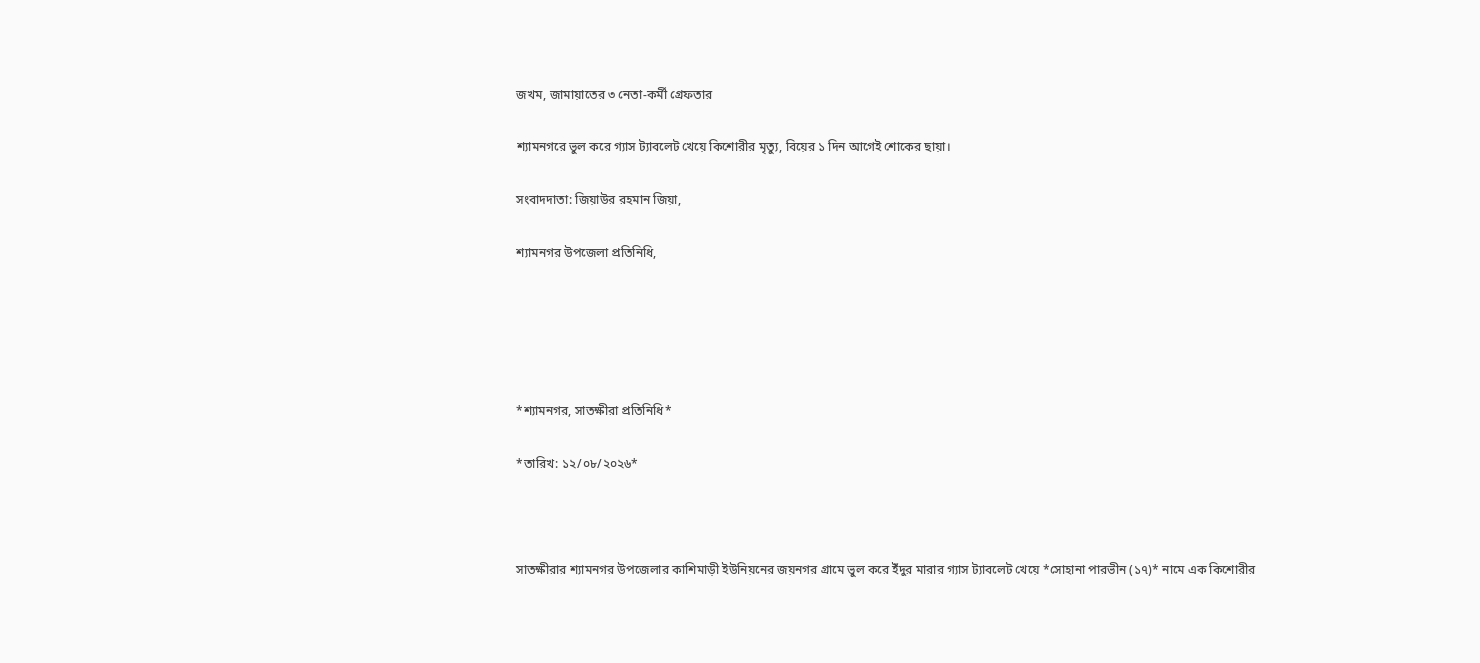জখম, জামায়াতের ৩ নেতা-কর্মী গ্রেফতার

শ্যামনগরে ভুল করে গ্যাস ট্যাবলেট খেয়ে কিশোরীর মৃত্যু, বিয়ের ১ দিন আগেই শোকের ছায়া।

সংবাদদাতা: জিয়াউর রহমান জিয়া,

শ্যামনগর উপজেলা প্রতিনিধি,





*শ্যামনগর, সাতক্ষীরা প্রতিনিধি*

*তারিখ: ১২/০৮/২০২৬*



সাতক্ষীরার শ্যামনগর উপজেলার কাশিমাড়ী ইউনিয়নের জয়নগর গ্রামে ভুল করে ইঁদুর মারার গ্যাস ট্যাবলেট খেয়ে *সোহানা পারভীন (১৭)* নামে এক কিশোরীর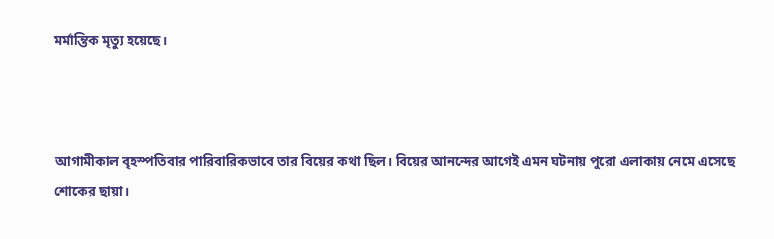মর্মান্তিক মৃত্যু হয়েছে।



আগামীকাল বৃহস্পতিবার পারিবারিকভাবে তার বিয়ের কথা ছিল। বিয়ের আনন্দের আগেই এমন ঘটনায় পুরো এলাকায় নেমে এসেছে শোকের ছায়া।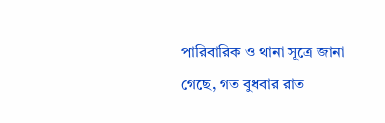পারিবারিক ও থানা সূত্রে জানা গেছে, গত বুধবার রাত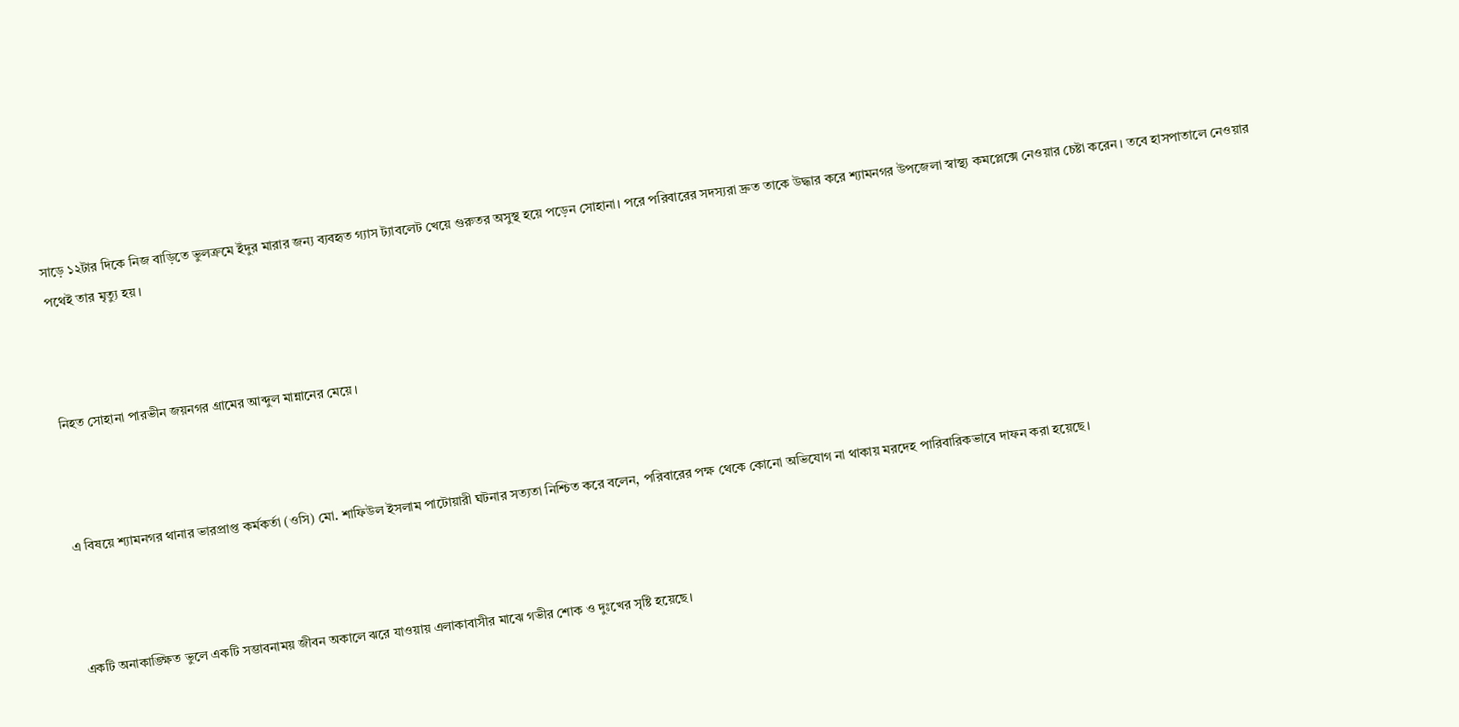সাড়ে ১২টার দিকে নিজ বাড়িতে ভুলক্রমে ইঁদুর মারার জন্য ব্যবহৃত গ্যাস ট্যাবলেট খেয়ে গুরুতর অসুস্থ হয়ে পড়েন সোহানা। পরে পরিবারের সদস্যরা দ্রুত তাকে উদ্ধার করে শ্যামনগর উপজেলা স্বাস্থ্য কমপ্লেক্সে নেওয়ার চেষ্টা করেন। তবে হাসপাতালে নেওয়ার পথেই তার মৃত্যু হয়।



নিহত সোহানা পারভীন জয়নগর গ্রামের আব্দুল মান্নানের মেয়ে।



এ বিষয়ে শ্যামনগর থানার ভারপ্রাপ্ত কর্মকর্তা (ওসি) মো. শাফিউল ইসলাম পাটোয়ারী ঘটনার সত্যতা নিশ্চিত করে বলেন, পরিবারের পক্ষ থেকে কোনো অভিযোগ না থাকায় মরদেহ পারিবারিকভাবে দাফন করা হয়েছে।



একটি অনাকাঙ্ক্ষিত ভুলে একটি সম্ভাবনাময় জীবন অকালে ঝরে যাওয়ায় এলাকাবাসীর মাঝে গভীর শোক ও দুঃখের সৃষ্টি হয়েছে।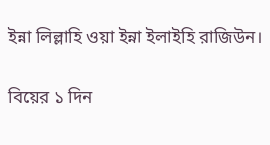ইন্না লিল্লাহি ওয়া ইন্না ইলাইহি রাজিউন।

বিয়ের ১ দিন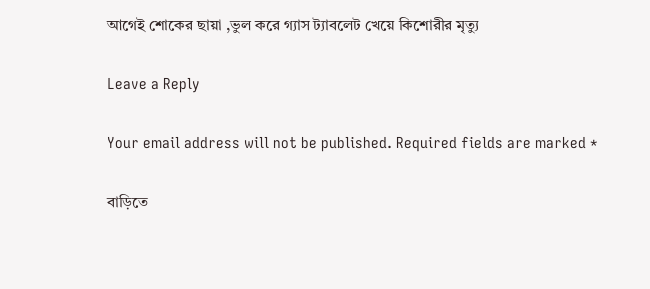আগেই শোকের ছায়া ,ভুল করে গ্যাস ট্যাবলেট খেয়ে কিশোরীর মৃত্যু

Leave a Reply

Your email address will not be published. Required fields are marked *

বাড়িতে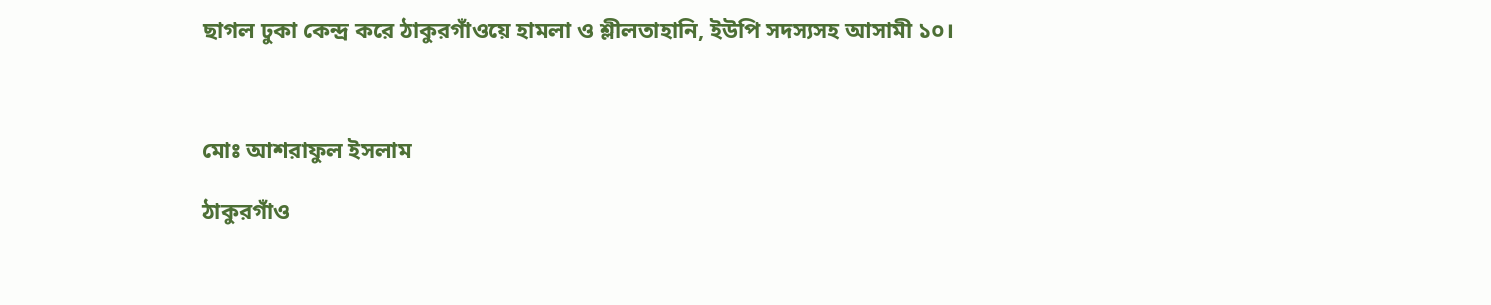ছাগল ঢুকা কেন্দ্র করে ঠাকুরগাঁওয়ে হামলা ও শ্লীলতাহানি, ইউপি সদস্যসহ আসামী ১০।



মোঃ আশরাফুল ইসলাম

ঠাকুরগাঁও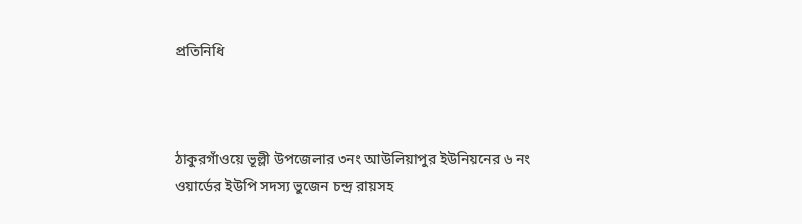প্রতিনিধি



ঠাকুরগাঁওয়ে ভূল্লী উপজেলার ৩নং আউলিয়াপুর ইউনিয়নের ৬ নং ওয়ার্ডের ইউপি সদস্য ভুজেন চন্দ্র রায়সহ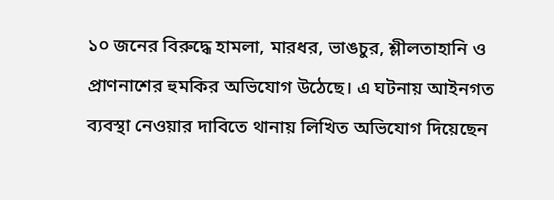১০ জনের বিরুদ্ধে হামলা, মারধর, ভাঙচুর, শ্লীলতাহানি ও প্রাণনাশের হুমকির অভিযোগ উঠেছে। এ ঘটনায় আইনগত ব্যবস্থা নেওয়ার দাবিতে থানায় লিখিত অভিযোগ দিয়েছেন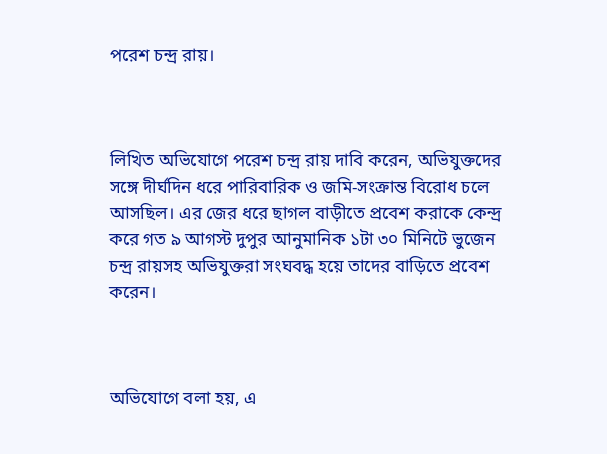পরেশ চন্দ্র রায়।



লিখিত অভিযোগে পরেশ চন্দ্র রায় দাবি করেন, অভিযুক্তদের সঙ্গে দীর্ঘদিন ধরে পারিবারিক ও জমি-সংক্রান্ত বিরোধ চলে আসছিল। এর জের ধরে ছাগল বাড়ীতে প্রবেশ করাকে কেন্দ্র করে গত ৯ আগস্ট দুপুর আনুমানিক ১টা ৩০ মিনিটে ভুজেন চন্দ্র রায়সহ অভিযুক্তরা সংঘবদ্ধ হয়ে তাদের বাড়িতে প্রবেশ করেন।



অভিযোগে বলা হয়, এ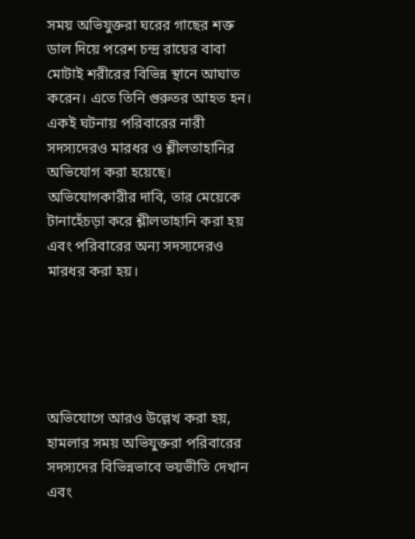সময় অভিযুক্তরা ঘরের গাছের শক্ত ডাল দিয়ে পরেশ চন্দ্র রায়ের বাবা মোটাই শরীরের বিভিন্ন স্থানে আঘাত করেন। এতে তিনি গুরুতর আহত হন। একই ঘটনায় পরিবারের নারী সদস্যদেরও মারধর ও শ্লীলতাহানির অভিযোগ করা হয়েছে। অভিযোগকারীর দাবি, তার মেয়েকে টানাহেঁচড়া করে শ্লীলতাহানি করা হয় এবং পরিবারের অন্য সদস্যদেরও মারধর করা হয়।





অভিযোগে আরও উল্লেখ করা হয়, হামলার সময় অভিযুক্তরা পরিবারের সদস্যদের বিভিন্নভাবে ভয়ভীতি দেখান এবং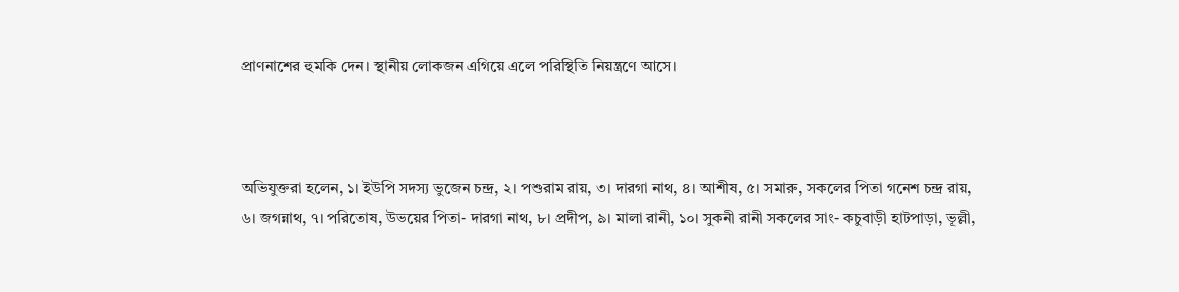প্রাণনাশের হুমকি দেন। স্থানীয় লোকজন এগিয়ে এলে পরিস্থিতি নিয়ন্ত্রণে আসে।



অভিযুক্তরা হলেন, ১। ইউপি সদস্য ভুজেন চন্দ্র, ২। পশুরাম রায়, ৩। দারগা নাথ, ৪। আশীষ, ৫। সমারু, সকলের পিতা গনেশ চন্দ্র রায়, ৬। জগন্নাথ, ৭। পরিতোষ, উভয়ের পিতা- দারগা নাথ, ৮। প্রদীপ, ৯। মালা রানী, ১০। সুকনী রানী সকলের সাং- কচুবাড়ী হাটপাড়া, ভূল্লী,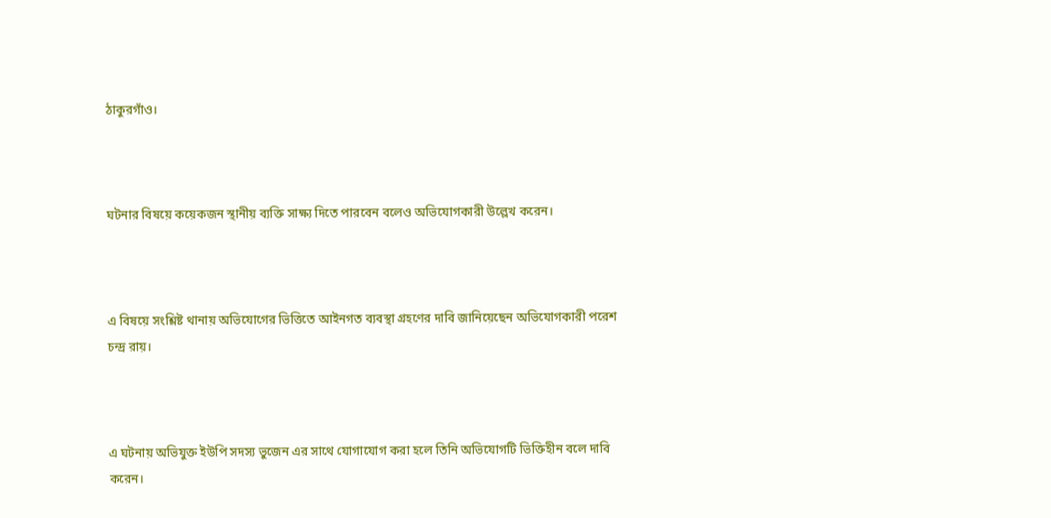ঠাকুরগাঁও।



ঘটনার বিষয়ে কয়েকজন স্থানীয় ব্যক্তি সাক্ষ্য দিতে পারবেন বলেও অভিযোগকারী উল্লেখ করেন।



এ বিষয়ে সংশ্লিষ্ট থানায় অভিযোগের ভিত্তিতে আইনগত ব্যবস্থা গ্রহণের দাবি জানিয়েছেন অভিযোগকারী পরেশ চন্দ্র রায়।



এ ঘটনায় অভিযুক্ত ইউপি সদস্য ভুজেন এর সাথে যোগাযোগ করা হলে তিনি অভিযোগটি ভিক্তিহীন বলে দাবি করেন।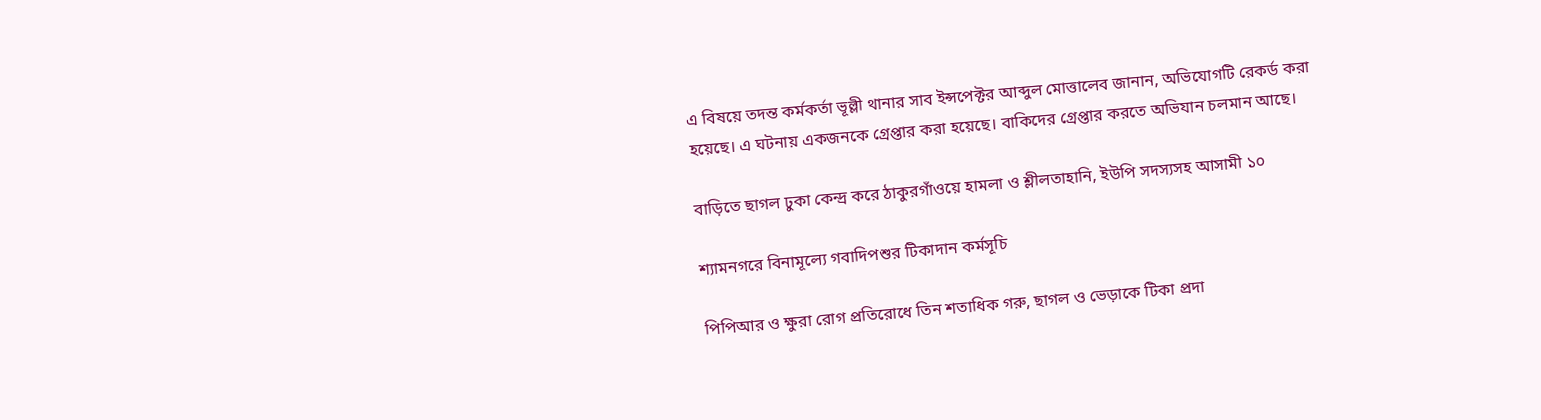এ বিষয়ে তদন্ত কর্মকর্তা ভূল্লী থানার সাব ইন্সপেক্টর আব্দুল মোত্তালেব জানান, অভিযোগটি রেকর্ড করা হয়েছে। এ ঘটনায় একজনকে গ্রেপ্তার করা হয়েছে। বাকিদের গ্রেপ্তার করতে অভিযান চলমান আছে।

বাড়িতে ছাগল ঢুকা কেন্দ্র করে ঠাকুরগাঁওয়ে হামলা ও শ্লীলতাহানি, ইউপি সদস্যসহ আসামী ১০

শ্যামনগরে বিনামূল্যে গবাদিপশুর টিকাদান কর্মসূচি

পিপিআর ও ক্ষুরা রোগ প্রতিরোধে তিন শতাধিক গরু, ছাগল ও ভেড়াকে টিকা প্রদা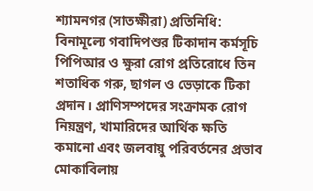শ্যামনগর (সাতক্ষীরা) প্রতিনিধি: বিনামূল্যে গবাদিপশুর টিকাদান কর্মসূচি পিপিআর ও ক্ষুরা রোগ প্রতিরোধে তিন শতাধিক গরু, ছাগল ও ভেড়াকে টিকা প্রদান। প্রাণিসম্পদের সংক্রামক রোগ নিয়ন্ত্রণ, খামারিদের আর্থিক ক্ষতি কমানো এবং জলবায়ু পরিবর্তনের প্রভাব মোকাবিলায়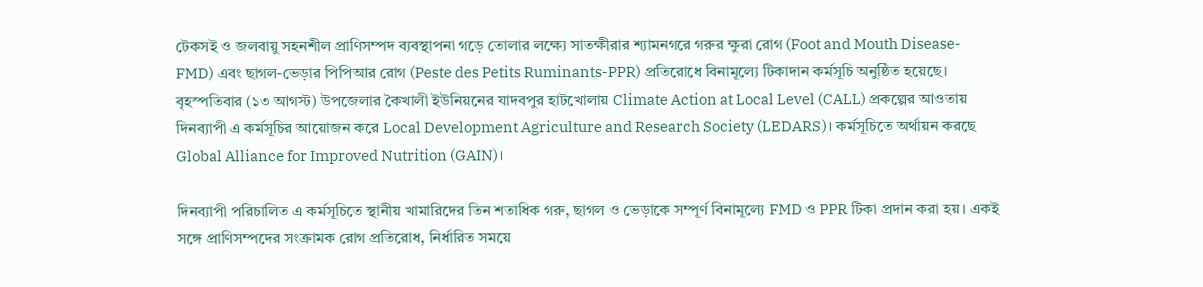টেকসই ও জলবায়ু সহনশীল প্রাণিসম্পদ ব্যবস্থাপনা গড়ে তোলার লক্ষ্যে সাতক্ষীরার শ্যামনগরে গরুর ক্ষুরা রোগ (Foot and Mouth Disease-FMD) এবং ছাগল-ভেড়ার পিপিআর রোগ (Peste des Petits Ruminants-PPR) প্রতিরোধে বিনামূল্যে টিকাদান কর্মসূচি অনুষ্ঠিত হয়েছে। বৃহস্পতিবার (১৩ আগস্ট) উপজেলার কৈখালী ইউনিয়নের যাদবপুর হাটখোলায় Climate Action at Local Level (CALL) প্রকল্পের আওতায় দিনব্যাপী এ কর্মসূচির আয়োজন করে Local Development Agriculture and Research Society (LEDARS)। কর্মসূচিতে অর্থায়ন করছে Global Alliance for Improved Nutrition (GAIN)।

দিনব্যাপী পরিচালিত এ কর্মসূচিতে স্থানীয় খামারিদের তিন শতাধিক গরু, ছাগল ও ভেড়াকে সম্পূর্ণ বিনামূল্যে FMD ও PPR টিকা প্রদান করা হয়। একই সঙ্গে প্রাণিসম্পদের সংক্রামক রোগ প্রতিরোধ, নির্ধারিত সময়ে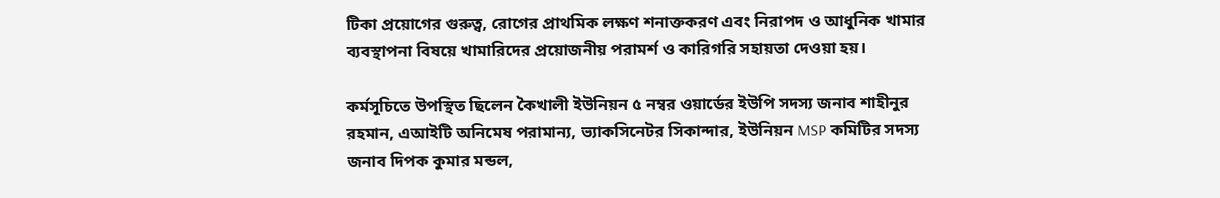টিকা প্রয়োগের গুরুত্ব, রোগের প্রাথমিক লক্ষণ শনাক্তকরণ এবং নিরাপদ ও আধুনিক খামার ব্যবস্থাপনা বিষয়ে খামারিদের প্রয়োজনীয় পরামর্শ ও কারিগরি সহায়তা দেওয়া হয়।

কর্মসূচিতে উপস্থিত ছিলেন কৈখালী ইউনিয়ন ৫ নম্বর ওয়ার্ডের ইউপি সদস্য জনাব শাহীনুর রহমান, এআইটি অনিমেষ পরামান্য, ভ্যাকসিনেটর সিকান্দার, ইউনিয়ন MSP কমিটির সদস্য জনাব দিপক কুমার মন্ডল,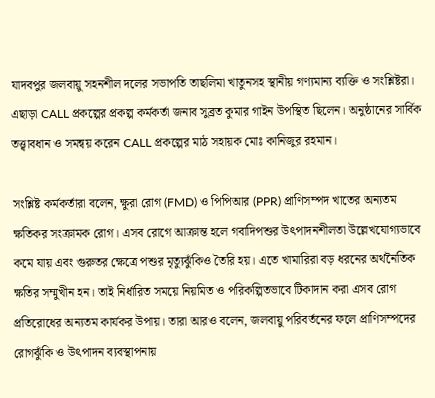যাদবপুর জলবায়ু সহনশীল দলের সভাপতি তাছলিমা খাতুনসহ স্থানীয় গণ্যমান্য ব্যক্তি ও সংশ্লিষ্টরা। এছাড়া CALL প্রকল্পের প্রকল্প কর্মকর্তা জনাব সুব্রত কুমার গাইন উপস্থিত ছিলেন। অনুষ্ঠানের সার্বিক তত্ত্বাবধান ও সমন্বয় করেন CALL প্রকল্পের মাঠ সহায়ক মোঃ কানিজুর রহমান।

সংশ্লিষ্ট কর্মকর্তারা বলেন, ক্ষুরা রোগ (FMD) ও পিপিআর (PPR) প্রাণিসম্পদ খাতের অন্যতম ক্ষতিকর সংক্রামক রোগ। এসব রোগে আক্রান্ত হলে গবাদিপশুর উৎপাদনশীলতা উল্লেখযোগ্যভাবে কমে যায় এবং গুরুতর ক্ষেত্রে পশুর মৃত্যুঝুঁকিও তৈরি হয়। এতে খামারিরা বড় ধরনের অর্থনৈতিক ক্ষতির সম্মুখীন হন। তাই নির্ধারিত সময়ে নিয়মিত ও পরিকল্পিতভাবে টিকাদান করা এসব রোগ প্রতিরোধের অন্যতম কার্যকর উপায়। তারা আরও বলেন, জলবায়ু পরিবর্তনের ফলে প্রাণিসম্পদের রোগঝুঁকি ও উৎপাদন ব্যবস্থাপনায়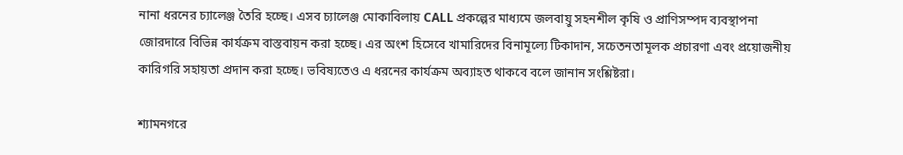নানা ধরনের চ্যালেঞ্জ তৈরি হচ্ছে। এসব চ্যালেঞ্জ মোকাবিলায় CALL প্রকল্পের মাধ্যমে জলবায়ু সহনশীল কৃষি ও প্রাণিসম্পদ ব্যবস্থাপনা জোরদারে বিভিন্ন কার্যক্রম বাস্তবায়ন করা হচ্ছে। এর অংশ হিসেবে খামারিদের বিনামূল্যে টিকাদান, সচেতনতামূলক প্রচারণা এবং প্রয়োজনীয় কারিগরি সহায়তা প্রদান করা হচ্ছে। ভবিষ্যতেও এ ধরনের কার্যক্রম অব্যাহত থাকবে বলে জানান সংশ্লিষ্টরা।

শ্যামনগরে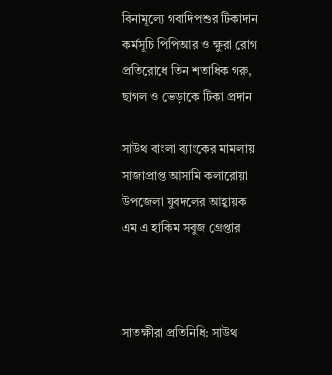বিনামূল্যে গবাদিপশুর টিকাদান কর্মসূচি পিপিআর ও ক্ষুরা রোগ প্রতিরোধে তিন শতাধিক গরু, ছাগল ও ভেড়াকে টিকা প্রদান

সাউথ বাংলা ব্যাংকের মামলায় সাজাপ্রাপ্ত আসামি কলারোয়া উপজেলা যুবদলের আহ্বায়ক এম এ হাকিম সবুজ গ্রেপ্তার



সাতক্ষীরা প্রতিনিধি: সাউথ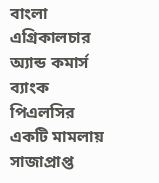বাংলা এগ্রিকালচার অ্যান্ড কমার্স ব্যাংক পিএলসির একটি মামলায় সাজাপ্রাপ্ত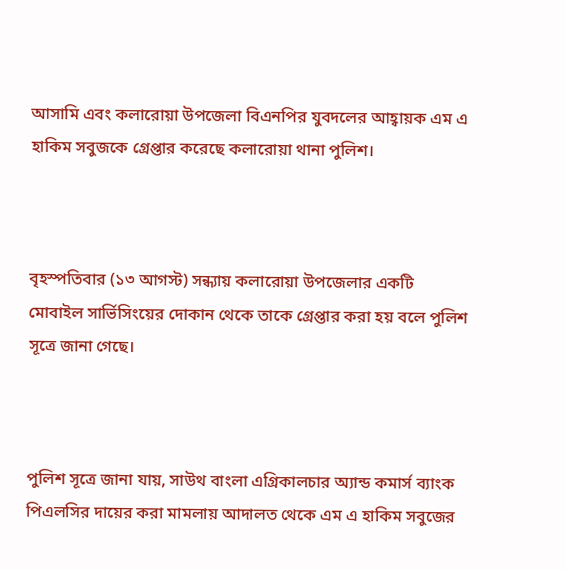আসামি এবং কলারোয়া উপজেলা বিএনপির যুবদলের আহ্বায়ক এম এ হাকিম সবুজকে গ্রেপ্তার করেছে কলারোয়া থানা পুলিশ।



বৃহস্পতিবার (১৩ আগস্ট) সন্ধ্যায় কলারোয়া উপজেলার একটি মোবাইল সার্ভিসিংয়ের দোকান থেকে তাকে গ্রেপ্তার করা হয় বলে পুলিশ সূত্রে জানা গেছে।



পুলিশ সূত্রে জানা যায়, সাউথ বাংলা এগ্রিকালচার অ্যান্ড কমার্স ব্যাংক পিএলসির দায়ের করা মামলায় আদালত থেকে এম এ হাকিম সবুজের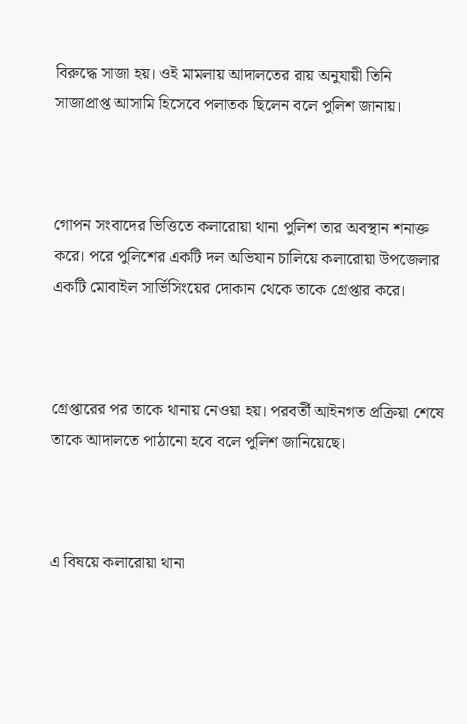বিরুদ্ধে সাজা হয়। ওই মামলায় আদালতের রায় অনুযায়ী তিনি সাজাপ্রাপ্ত আসামি হিসেবে পলাতক ছিলেন বলে পুলিশ জানায়।



গোপন সংবাদের ভিত্তিতে কলারোয়া থানা পুলিশ তার অবস্থান শনাক্ত করে। পরে পুলিশের একটি দল অভিযান চালিয়ে কলারোয়া উপজেলার একটি মোবাইল সার্ভিসিংয়ের দোকান থেকে তাকে গ্রেপ্তার করে।



গ্রেপ্তারের পর তাকে থানায় নেওয়া হয়। পরবর্তী আইনগত প্রক্রিয়া শেষে তাকে আদালতে পাঠানো হবে বলে পুলিশ জানিয়েছে।



এ বিষয়ে কলারোয়া থানা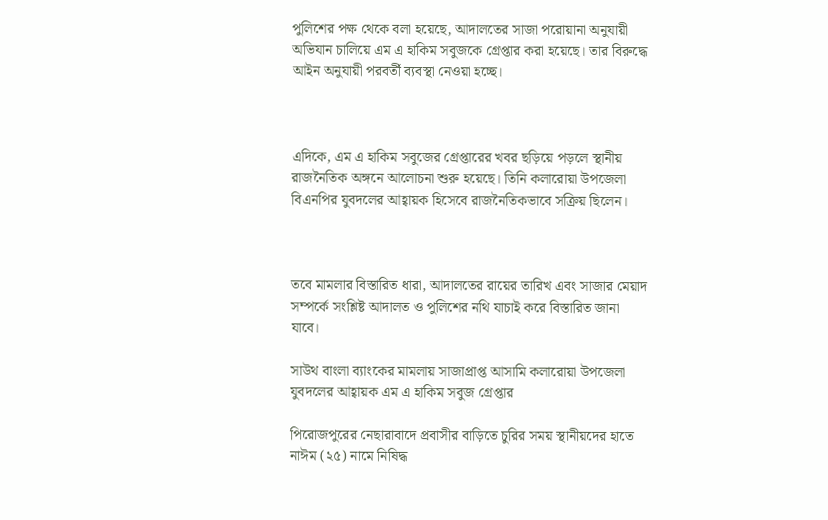পুলিশের পক্ষ থেকে বলা হয়েছে, আদালতের সাজা পরোয়ানা অনুযায়ী অভিযান চালিয়ে এম এ হাকিম সবুজকে গ্রেপ্তার করা হয়েছে। তার বিরুদ্ধে আইন অনুযায়ী পরবর্তী ব্যবস্থা নেওয়া হচ্ছে।



এদিকে, এম এ হাকিম সবুজের গ্রেপ্তারের খবর ছড়িয়ে পড়লে স্থানীয় রাজনৈতিক অঙ্গনে আলোচনা শুরু হয়েছে। তিনি কলারোয়া উপজেলা বিএনপির যুবদলের আহ্বায়ক হিসেবে রাজনৈতিকভাবে সক্রিয় ছিলেন।



তবে মামলার বিস্তারিত ধারা, আদালতের রায়ের তারিখ এবং সাজার মেয়াদ সম্পর্কে সংশ্লিষ্ট আদালত ও পুলিশের নথি যাচাই করে বিস্তারিত জানা যাবে।

সাউথ বাংলা ব্যাংকের মামলায় সাজাপ্রাপ্ত আসামি কলারোয়া উপজেলা যুবদলের আহ্বায়ক এম এ হাকিম সবুজ গ্রেপ্তার

পিরোজপুরের নেছারাবাদে প্রবাসীর বাড়িতে চুরির সময় স্থানীয়দের হাতে নাঈম (২৫) নামে নিষিদ্ধ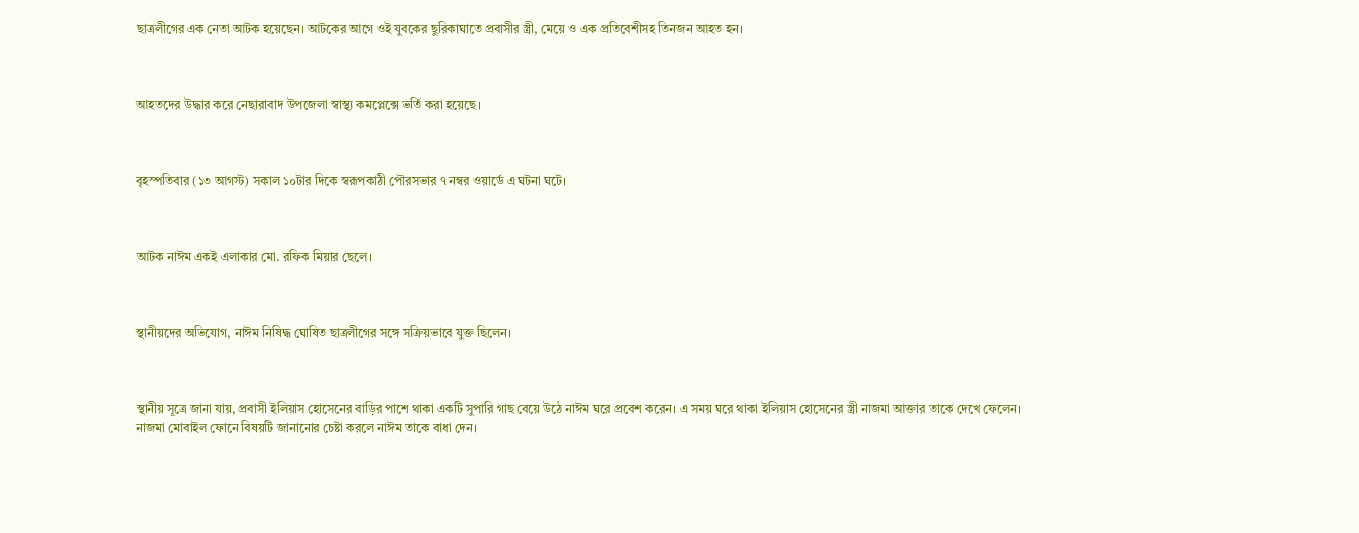ছাত্রলীগের এক নেতা আটক হয়েছেন। আটকের আগে ওই যুবকের ছুরিকাঘাতে প্রবাসীর স্ত্রী, মেয়ে ও এক প্রতিবেশীসহ তিনজন আহত হন।



আহতদের উদ্ধার করে নেছারাবাদ উপজেলা স্বাস্থ্য কমপ্লেক্সে ভর্তি করা হয়েছে।



বৃহস্পতিবার (১৩ আগস্ট) সকাল ১০টার দিকে স্বরূপকাঠী পৌরসভার ৭ নম্বর ওয়ার্ডে এ ঘটনা ঘটে।



আটক নাঈম একই এলাকার মো. রফিক মিয়ার ছেলে।



স্থানীয়দের অভিযোগ, নাঈম নিষিদ্ধ ঘোষিত ছাত্রলীগের সঙ্গে সক্রিয়ভাবে যুক্ত ছিলেন।



স্থানীয় সূত্রে জানা যায়, প্রবাসী ইলিয়াস হোসেনের বাড়ির পাশে থাকা একটি সুপারি গাছ বেয়ে উঠে নাঈম ঘরে প্রবেশ করেন। এ সময় ঘরে থাকা ইলিয়াস হোসেনের স্ত্রী নাজমা আক্তার তাকে দেখে ফেলেন। নাজমা মোবাইল ফোনে বিষয়টি জানানোর চেষ্টা করলে নাঈম তাকে বাধা দেন।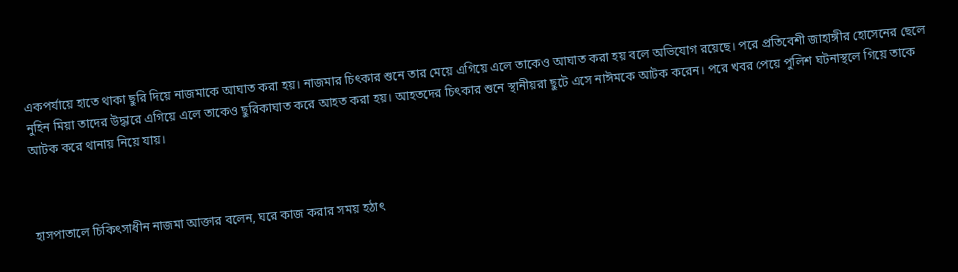একপর্যায়ে হাতে থাকা ছুরি দিয়ে নাজমাকে আঘাত করা হয়। নাজমার চিৎকার শুনে তার মেয়ে এগিয়ে এলে তাকেও আঘাত করা হয় বলে অভিযোগ রয়েছে। পরে প্রতিবেশী জাহাঙ্গীর হোসেনের ছেলে নুহিন মিয়া তাদের উদ্ধারে এগিয়ে এলে তাকেও ছুরিকাঘাত করে আহত করা হয়। আহতদের চিৎকার শুনে স্থানীয়রা ছুটে এসে নাঈমকে আটক করেন। পরে খবর পেয়ে পুলিশ ঘটনাস্থলে গিয়ে তাকে আটক করে থানায় নিয়ে যায়।



হাসপাতালে চিকিৎসাধীন নাজমা আক্তার বলেন, ঘরে কাজ করার সময় হঠাৎ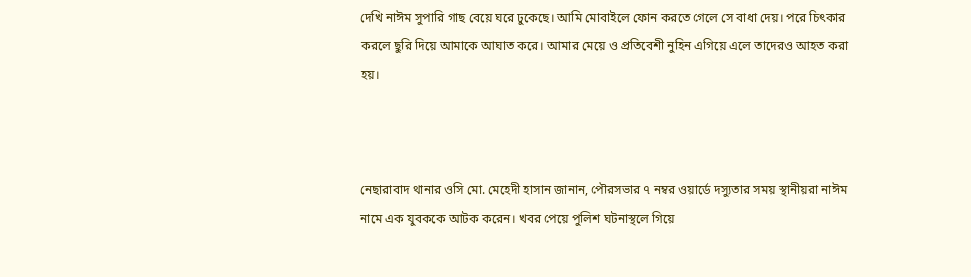দেখি নাঈম সুপারি গাছ বেয়ে ঘরে ঢুকেছে। আমি মোবাইলে ফোন করতে গেলে সে বাধা দেয়। পরে চিৎকার করলে ছুরি দিয়ে আমাকে আঘাত করে। আমার মেয়ে ও প্রতিবেশী নুহিন এগিয়ে এলে তাদেরও আহত করা হয়।



নেছারাবাদ থানার ওসি মো. মেহেদী হাসান জানান, পৌরসভার ৭ নম্বর ওয়ার্ডে দস্যুতার সময় স্থানীয়রা নাঈম নামে এক যুবককে আটক করেন। খবর পেয়ে পুলিশ ঘটনাস্থলে গিয়ে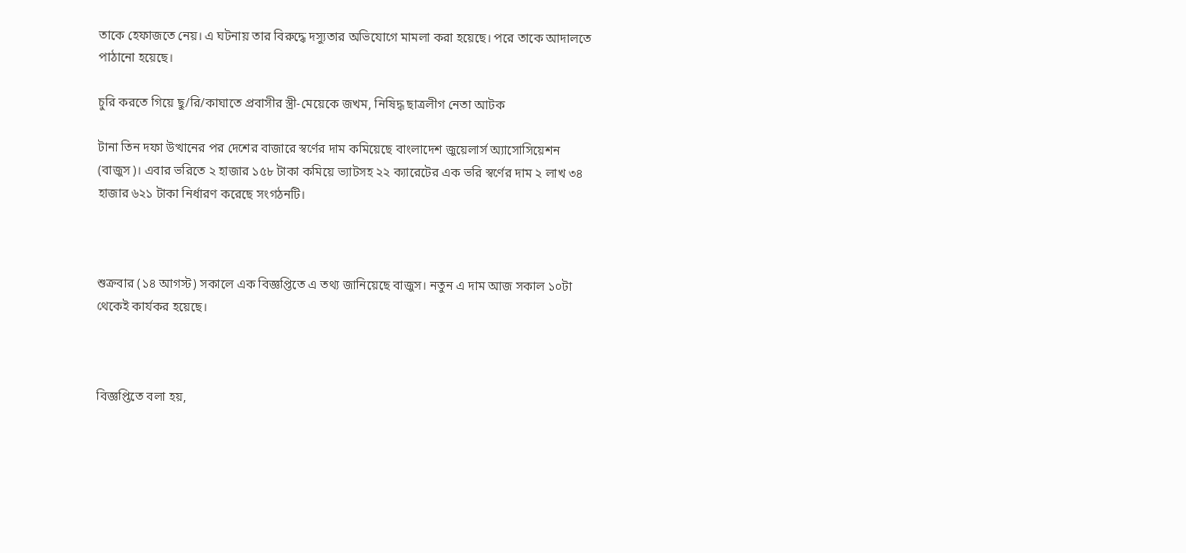তাকে হেফাজতে নেয়। এ ঘটনায় তার বিরুদ্ধে দস্যুতার অভিযোগে মামলা করা হয়েছে। পরে তাকে আদালতে পাঠানো হয়েছে।

চুরি করতে গিয়ে ছু/রি/কাঘাতে প্রবাসীর স্ত্রী-মেয়েকে জখম, নিষিদ্ধ ছাত্রলীগ নেতা আটক

টানা তিন দফা উত্থানের পর দেশের বাজারে স্বর্ণের দাম কমিয়েছে বাংলাদেশ জুয়েলার্স অ্যাসোসিয়েশন (বাজুস)। এবার ভরিতে ২ হাজার ১৫৮ টাকা কমিয়ে ভ্যাটসহ ২২ ক্যারেটের এক ভরি স্বর্ণের দাম ২ লাখ ৩৪ হাজার ৬২১ টাকা নির্ধারণ করেছে সংগঠনটি।



শুক্রবার (১৪ আগস্ট) সকালে এক বিজ্ঞপ্তিতে এ তথ্য জানিয়েছে বাজুস। নতুন এ দাম আজ সকাল ১০টা থেকেই কার্যকর হয়েছে।



বিজ্ঞপ্তিতে বলা হয়,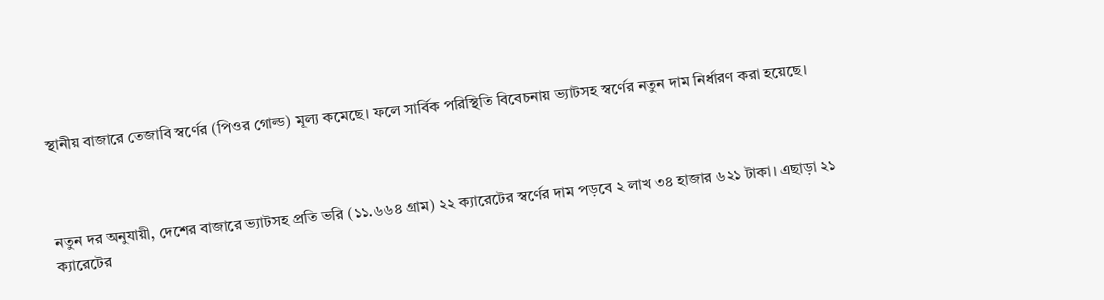স্থানীয় বাজারে তেজাবি স্বর্ণের (পিওর গোল্ড) মূল্য কমেছে। ফলে সার্বিক পরিস্থিতি বিবেচনায় ভ্যাটসহ স্বর্ণের নতুন দাম নির্ধারণ করা হয়েছে।



নতুন দর অনুযায়ী, দেশের বাজারে ভ্যাটসহ প্রতি ভরি (১১.৬৬৪ গ্রাম) ২২ ক্যারেটের স্বর্ণের দাম পড়বে ২ লাখ ৩৪ হাজার ৬২১ টাকা। এছাড়া ২১ ক্যারেটের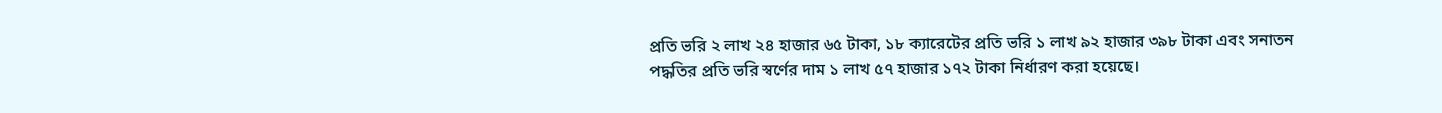প্রতি ভরি ২ লাখ ২৪ হাজার ৬৫ টাকা, ১৮ ক্যারেটের প্রতি ভরি ১ লাখ ৯২ হাজার ৩৯৮ টাকা এবং সনাতন পদ্ধতির প্রতি ভরি স্বর্ণের দাম ১ লাখ ৫৭ হাজার ১৭২ টাকা নির্ধারণ করা হয়েছে।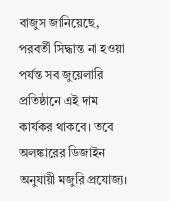বাজুস জানিয়েছে, পরবর্তী সিদ্ধান্ত না হওয়া পর্যন্ত সব জুয়েলারি প্রতিষ্ঠানে এই দাম কার্যকর থাকবে। তবে অলঙ্কারের ডিজাইন অনুযায়ী মজুরি প্রযোজ্য।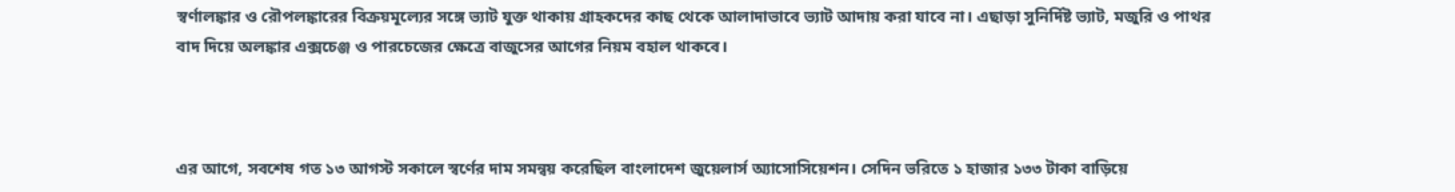স্বর্ণালঙ্কার ও রৌপলঙ্কারের বিক্রয়মূল্যের সঙ্গে ভ্যাট যুক্ত থাকায় গ্রাহকদের কাছ থেকে আলাদাভাবে ভ্যাট আদায় করা যাবে না। এছাড়া সুনির্দিষ্ট ভ্যাট, মজুরি ও পাথর বাদ দিয়ে অলঙ্কার এক্সচেঞ্জ ও পারচেজের ক্ষেত্রে বাজুসের আগের নিয়ম বহাল থাকবে।



এর আগে, সবশেষ গত ১৩ আগস্ট সকালে স্বর্ণের দাম সমন্বয় করেছিল বাংলাদেশ জুয়েলার্স অ্যাসোসিয়েশন। সেদিন ভরিতে ১ হাজার ১৩৩ টাকা বাড়িয়ে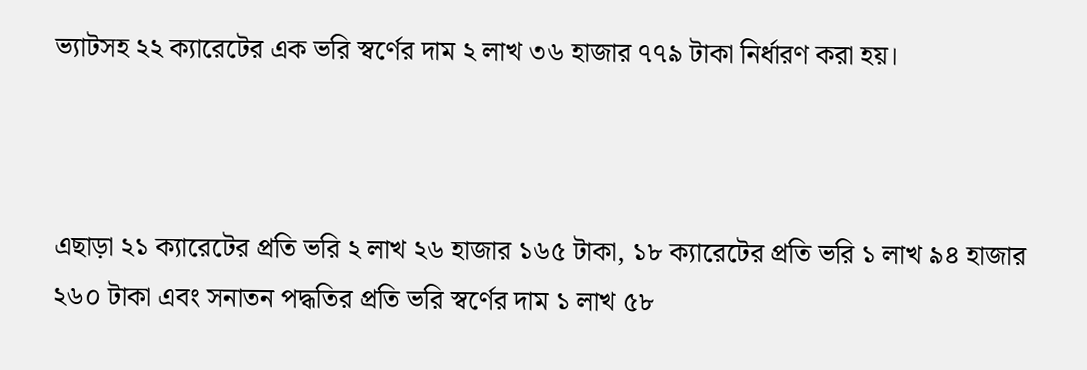ভ্যাটসহ ২২ ক্যারেটের এক ভরি স্বর্ণের দাম ২ লাখ ৩৬ হাজার ৭৭৯ টাকা নির্ধারণ করা হয়।



এছাড়া ২১ ক্যারেটের প্রতি ভরি ২ লাখ ২৬ হাজার ১৬৫ টাকা, ১৮ ক্যারেটের প্রতি ভরি ১ লাখ ৯৪ হাজার ২৬০ টাকা এবং সনাতন পদ্ধতির প্রতি ভরি স্বর্ণের দাম ১ লাখ ৫৮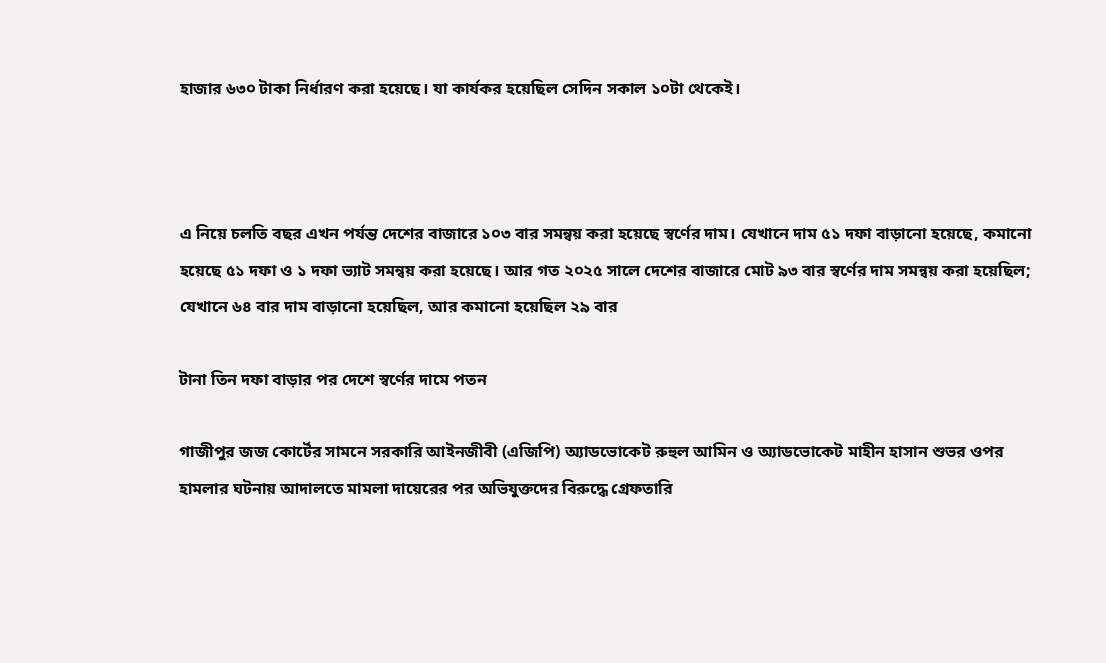হাজার ৬৩০ টাকা নির্ধারণ করা হয়েছে। যা কার্যকর হয়েছিল সেদিন সকাল ১০টা থেকেই।



এ নিয়ে চলতি বছর এখন পর্যন্ত দেশের বাজারে ১০৩ বার সমন্বয় করা হয়েছে স্বর্ণের দাম। যেখানে দাম ৫১ দফা বাড়ানো হয়েছে, কমানো হয়েছে ৫১ দফা ও ১ দফা ভ্যাট সমন্বয় করা হয়েছে। আর গত ২০২৫ সালে দেশের বাজারে মোট ৯৩ বার স্বর্ণের দাম সমন্বয় করা হয়েছিল; যেখানে ৬৪ বার দাম বাড়ানো হয়েছিল, আর কমানো হয়েছিল ২৯ বার

টানা তিন দফা বাড়ার পর দেশে স্বর্ণের দামে পতন

গাজীপুর জজ কোর্টের সামনে সরকারি আইনজীবী (এজিপি) অ্যাডভোকেট রুহুল আমিন ও অ্যাডভোকেট মাহীন হাসান শুভর ওপর হামলার ঘটনায় আদালতে মামলা দায়েরের পর অভিযুক্তদের বিরুদ্ধে গ্রেফতারি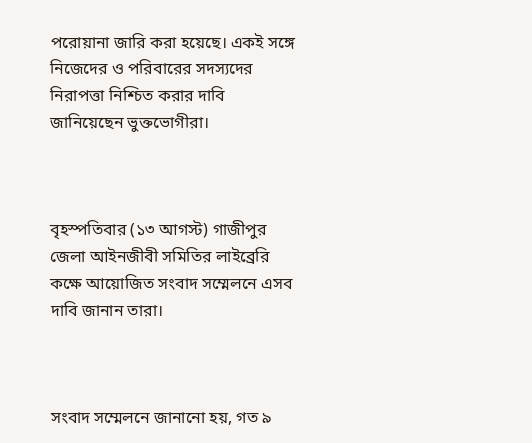পরোয়ানা জারি করা হয়েছে। একই সঙ্গে নিজেদের ও পরিবারের সদস্যদের নিরাপত্তা নিশ্চিত করার দাবি জানিয়েছেন ভুক্তভোগীরা।



বৃহস্পতিবার (১৩ আগস্ট) গাজীপুর জেলা আইনজীবী সমিতির লাইব্রেরি কক্ষে আয়োজিত সংবাদ সম্মেলনে এসব দাবি জানান তারা।



সংবাদ সম্মেলনে জানানো হয়, গত ৯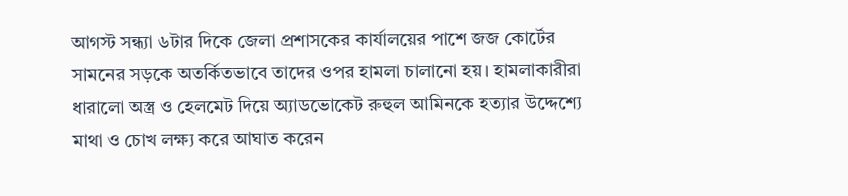আগস্ট সন্ধ্যা ৬টার দিকে জেলা প্রশাসকের কার্যালয়ের পাশে জজ কোর্টের সামনের সড়কে অতর্কিতভাবে তাদের ওপর হামলা চালানো হয়। হামলাকারীরা ধারালো অস্ত্র ও হেলমেট দিয়ে অ্যাডভোকেট রুহুল আমিনকে হত্যার উদ্দেশ্যে মাথা ও চোখ লক্ষ্য করে আঘাত করেন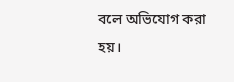বলে অভিযোগ করা হয়।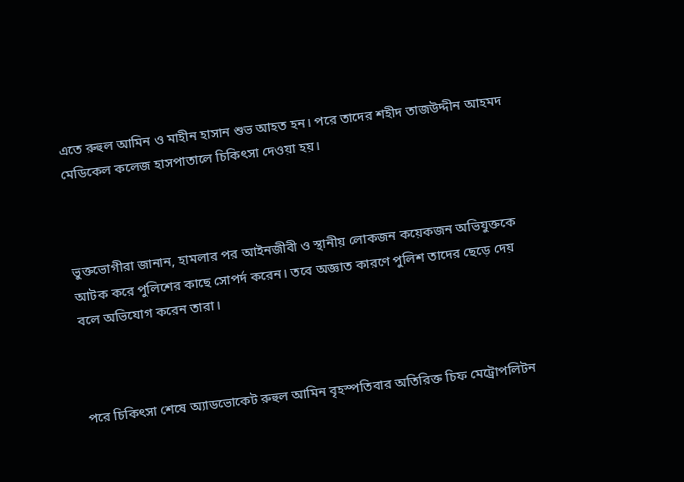এতে রুহুল আমিন ও মাহীন হাসান শুভ আহত হন। পরে তাদের শহীদ তাজউদ্দীন আহমদ মেডিকেল কলেজ হাসপাতালে চিকিৎসা দেওয়া হয়।



ভুক্তভোগীরা জানান, হামলার পর আইনজীবী ও স্থানীয় লোকজন কয়েকজন অভিযুক্তকে আটক করে পুলিশের কাছে সোপর্দ করেন। তবে অজ্ঞাত কারণে পুলিশ তাদের ছেড়ে দেয় বলে অভিযোগ করেন তারা।



পরে চিকিৎসা শেষে অ্যাডভোকেট রুহুল আমিন বৃহস্পতিবার অতিরিক্ত চিফ মেট্রোপলিটন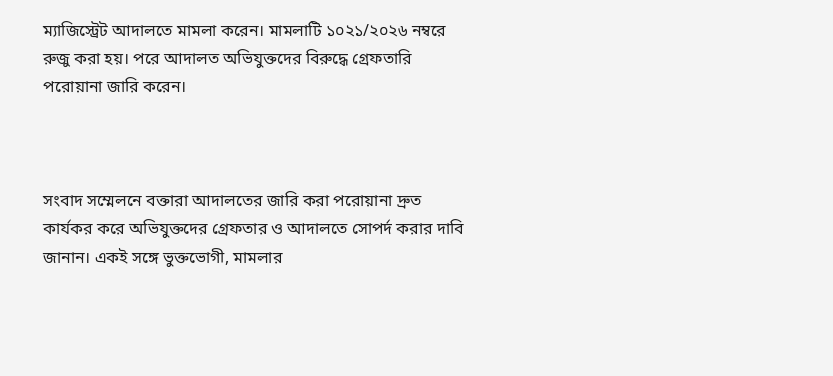ম্যাজিস্ট্রেট আদালতে মামলা করেন। মামলাটি ১০২১/২০২৬ নম্বরে রুজু করা হয়। পরে আদালত অভিযুক্তদের বিরুদ্ধে গ্রেফতারি পরোয়ানা জারি করেন।



সংবাদ সম্মেলনে বক্তারা আদালতের জারি করা পরোয়ানা দ্রুত কার্যকর করে অভিযুক্তদের গ্রেফতার ও আদালতে সোপর্দ করার দাবি জানান। একই সঙ্গে ভুক্তভোগী, মামলার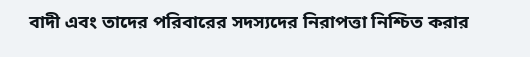বাদী এবং তাদের পরিবারের সদস্যদের নিরাপত্তা নিশ্চিত করার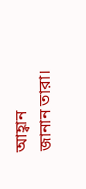আহ্বান জানান তারা।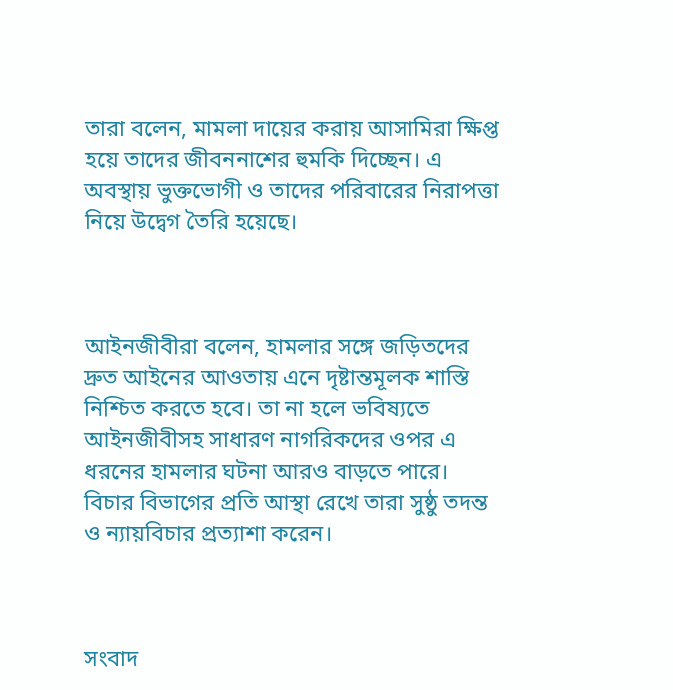তারা বলেন, মামলা দায়ের করায় আসামিরা ক্ষিপ্ত হয়ে তাদের জীবননাশের হুমকি দিচ্ছেন। এ অবস্থায় ভুক্তভোগী ও তাদের পরিবারের নিরাপত্তা নিয়ে উদ্বেগ তৈরি হয়েছে।



আইনজীবীরা বলেন, হামলার সঙ্গে জড়িতদের দ্রুত আইনের আওতায় এনে দৃষ্টান্তমূলক শাস্তি নিশ্চিত করতে হবে। তা না হলে ভবিষ্যতে আইনজীবীসহ সাধারণ নাগরিকদের ওপর এ ধরনের হামলার ঘটনা আরও বাড়তে পারে। বিচার বিভাগের প্রতি আস্থা রেখে তারা সুষ্ঠু তদন্ত ও ন্যায়বিচার প্রত্যাশা করেন।



সংবাদ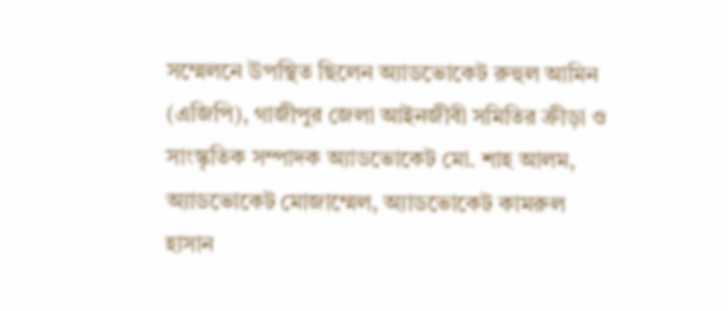সম্মেলনে উপস্থিত ছিলেন অ্যাডভোকেট রুহুল আমিন (এজিপি), গাজীপুর জেলা আইনজীবী সমিতির ক্রীড়া ও সাংস্কৃতিক সম্পাদক অ্যাডভোকেট মো. শাহ আলম, অ্যাডভোকেট মোজাম্মেল, অ্যাডভোকেট কামরুল হাসান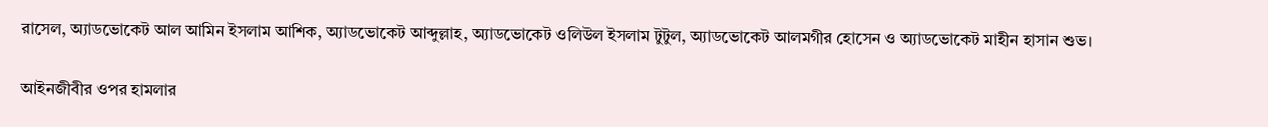রাসেল, অ্যাডভোকেট আল আমিন ইসলাম আশিক, অ্যাডভোকেট আব্দুল্লাহ, অ্যাডভোকেট ওলিউল ইসলাম টুটুল, অ্যাডভোকেট আলমগীর হোসেন ও অ্যাডভোকেট মাহীন হাসান শুভ।

আইনজীবীর ওপর হামলার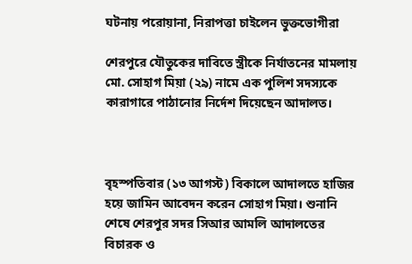ঘটনায় পরোয়ানা, নিরাপত্তা চাইলেন ভুক্তভোগীরা

শেরপুরে যৌতুকের দাবিতে স্ত্রীকে নির্যাতনের মামলায় মো. সোহাগ মিয়া (২৯) নামে এক পুলিশ সদস্যকে কারাগারে পাঠানোর নির্দেশ দিয়েছেন আদালত।



বৃহস্পতিবার (১৩ আগস্ট) বিকালে আদালতে হাজির হয়ে জামিন আবেদন করেন সোহাগ মিয়া। শুনানি শেষে শেরপুর সদর সিআর আমলি আদালতের বিচারক ও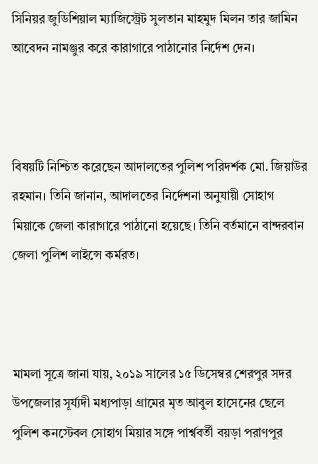সিনিয়র জুডিশিয়াল ম্যাজিস্ট্রেট সুলতান মাহমুদ মিলন তার জামিন আবেদন নামঞ্জুর করে কারাগারে পাঠানোর নির্দেশ দেন।



বিষয়টি নিশ্চিত করেছেন আদালতের পুলিশ পরিদর্শক মো. জিয়াউর রহমান। তিনি জানান, আদালতের নির্দেশনা অনুযায়ী সোহাগ মিয়াকে জেলা কারাগারে পাঠানো হয়েছে। তিনি বর্তমানে বান্দরবান জেলা পুলিশ লাইন্সে কর্মরত।



মামলা সূত্রে জানা যায়, ২০১৯ সালের ১৫ ডিসেম্বর শেরপুর সদর উপজেলার সূর্য্যদী মধ্যপাড়া গ্রামের মৃত আবুল হাসেনের ছেলে পুলিশ কনস্টেবল সোহাগ মিয়ার সঙ্গে পার্শ্ববর্তী বয়ড়া পরাণপুর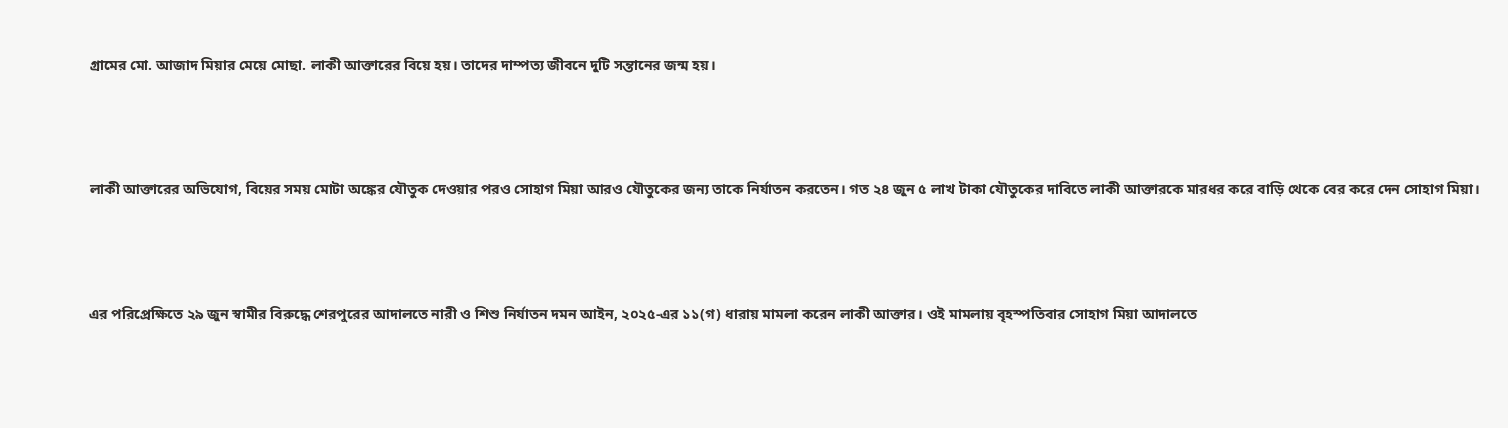গ্রামের মো. আজাদ মিয়ার মেয়ে মোছা. লাকী আক্তারের বিয়ে হয়। তাদের দাম্পত্য জীবনে দুটি সন্তানের জন্ম হয়।



লাকী আক্তারের অভিযোগ, বিয়ের সময় মোটা অঙ্কের যৌতুক দেওয়ার পরও সোহাগ মিয়া আরও যৌতুকের জন্য তাকে নির্যাতন করতেন। গত ২৪ জুন ৫ লাখ টাকা যৌতুকের দাবিতে লাকী আক্তারকে মারধর করে বাড়ি থেকে বের করে দেন সোহাগ মিয়া।



এর পরিপ্রেক্ষিতে ২৯ জুন স্বামীর বিরুদ্ধে শেরপুরের আদালতে নারী ও শিশু নির্যাতন দমন আইন, ২০২৫-এর ১১(গ) ধারায় মামলা করেন লাকী আক্তার। ওই মামলায় বৃহস্পতিবার সোহাগ মিয়া আদালতে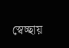স্বেচ্ছায়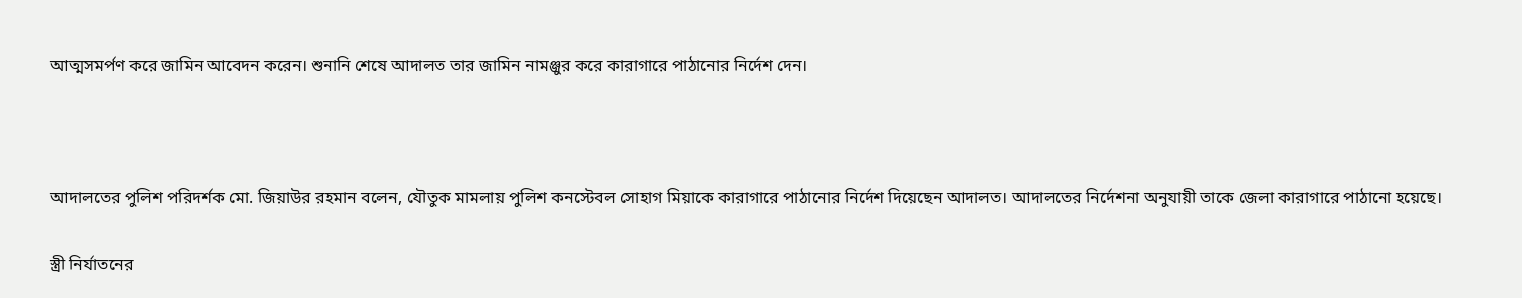আত্মসমর্পণ করে জামিন আবেদন করেন। শুনানি শেষে আদালত তার জামিন নামঞ্জুর করে কারাগারে পাঠানোর নির্দেশ দেন।



আদালতের পুলিশ পরিদর্শক মো. জিয়াউর রহমান বলেন, যৌতুক মামলায় পুলিশ কনস্টেবল সোহাগ মিয়াকে কারাগারে পাঠানোর নির্দেশ দিয়েছেন আদালত। আদালতের নির্দেশনা অনুযায়ী তাকে জেলা কারাগারে পাঠানো হয়েছে।

স্ত্রী নির্যাতনের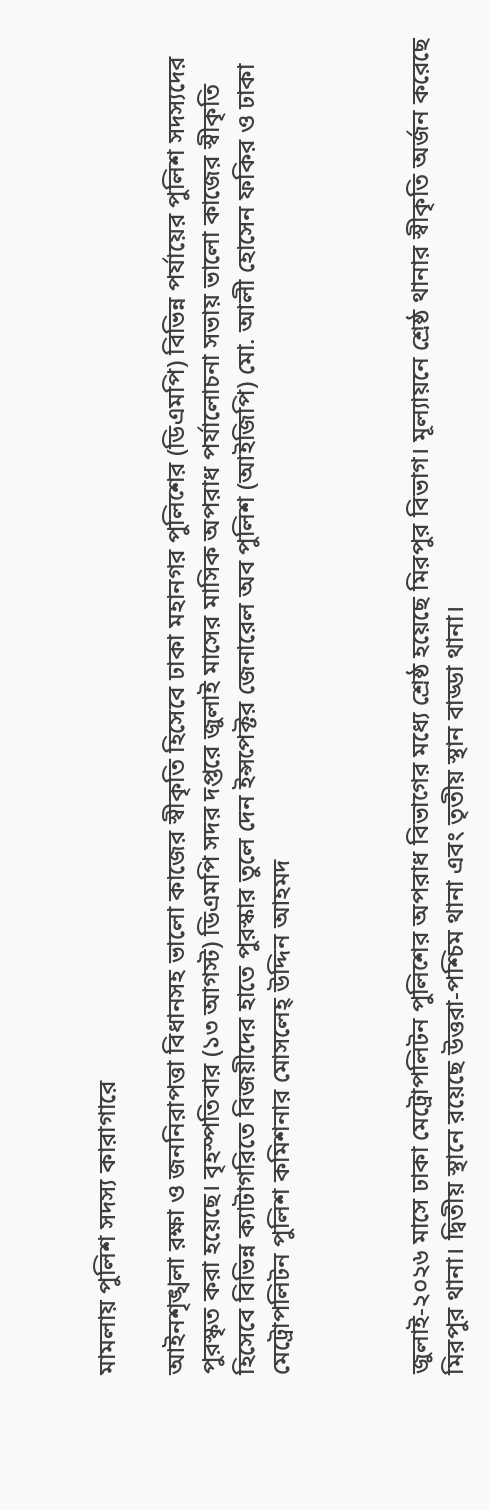মামলায় পুলিশ সদস্য কারাগারে

আইনশৃঙ্খলা রক্ষা ও জননিরাপত্তা বিধানসহ ভালো কাজের স্বীকৃতি হিসেবে ঢাকা মহানগর পুলিশের (ডিএমপি) বিভিন্ন পর্যায়ের পুলিশ সদস্যদের পুরস্কৃত করা হয়েছে। বৃহস্পতিবার (১৩ আগস্ট) ডিএমপি সদর দপ্তরে জুলাই মাসের মাসিক অপরাধ পর্যালোচনা সভায় ভালো কাজের স্বীকৃতি হিসেবে বিভিন্ন ক্যাটাগরিতে বিজয়ীদের হাতে পুরস্কার তুলে দেন ইন্সপেক্টর জেনারেল অব পুলিশ (আইজিপি) মো. আলী হোসেন ফকির ও ঢাকা মেট্রোপলিটন পুলিশ কমিশনার মোসলেহ্ উদ্দিন আহমদ



জুলাই-২০২৬ মাসে ঢাকা মেট্রোপলিটন পুলিশের অপরাধ বিভাগের মধ্যে শ্রেষ্ঠ হয়েছে মিরপুর বিভাগ। মূল্যায়নে শ্রেষ্ঠ থানার স্বীকৃতি অর্জন করেছে মিরপুর থানা। দ্বিতীয় স্থানে রয়েছে উত্তরা-পশ্চিম থানা এবং তৃতীয় স্থান বাড্ডা থানা।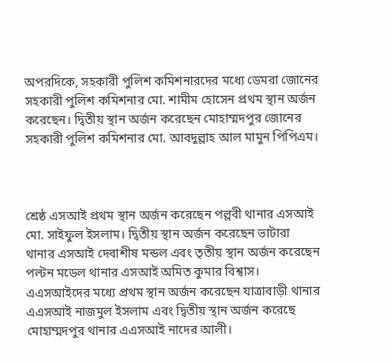অপরদিকে, সহকারী পুলিশ কমিশনারদের মধ্যে ডেমরা জোনের সহকারী পুলিশ কমিশনার মো. শামীম হোসেন প্রথম স্থান অর্জন করেছেন। দ্বিতীয় স্থান অর্জন করেছেন মোহাম্মদপুর জোনের সহকারী পুলিশ কমিশনার মো. আবদুল্লাহ আল মামুন পিপিএম।



শ্রেষ্ঠ এসআই প্রথম স্থান অর্জন করেছেন পল্লবী থানার এসআই মো. সাইফুল ইসলাম। দ্বিতীয় স্থান অর্জন করেছেন ভাটারা থানার এসআই দেবাশীষ মন্ডল এবং তৃতীয় স্থান অর্জন করেছেন পল্টন মডেল থানার এসআই অমিত কুমার বিশ্বাস। এএসআইদের মধ্যে প্রথম স্থান অর্জন করেছেন যাত্রাবাড়ী থানার এএসআই নাজমুল ইসলাম এবং দ্বিতীয় স্থান অর্জন করেছে মোহাম্মদপুর থানার এএসআই নাদের আলী।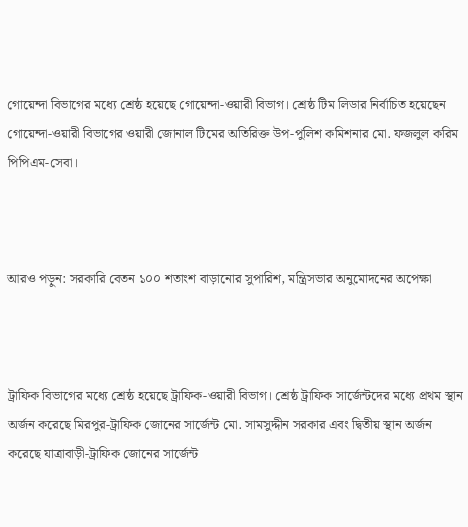গোয়েন্দা বিভাগের মধ্যে শ্রেষ্ঠ হয়েছে গোয়েন্দা-ওয়ারী বিভাগ। শ্রেষ্ঠ টিম লিডার নির্বাচিত হয়েছেন গোয়েন্দা-ওয়ারী বিভাগের ওয়ারী জোনাল টিমের অতিরিক্ত উপ-পুলিশ কমিশনার মো. ফজলুল করিম পিপিএম-সেবা।



আরও পড়ুন: সরকারি বেতন ১০০ শতাংশ বাড়ানোর সুপারিশ, মন্ত্রিসভার অনুমোদনের অপেক্ষা



ট্রাফিক বিভাগের মধ্যে শ্রেষ্ঠ হয়েছে ট্রাফিক-ওয়ারী বিভাগ। শ্রেষ্ঠ ট্রাফিক সার্জেন্টদের মধ্যে প্রথম স্থান অর্জন করেছে মিরপুর-ট্রাফিক জোনের সার্জেন্ট মো. সামসুদ্দীন সরকার এবং দ্বিতীয় স্থান অর্জন করেছে যাত্রাবাড়ী-ট্রাফিক জোনের সার্জেন্ট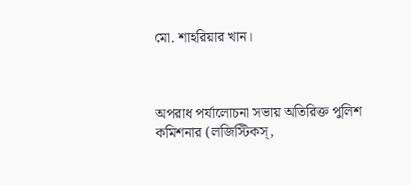মো. শাহরিয়ার খান।



অপরাধ পর্যালোচনা সভায় অতিরিক্ত পুলিশ কমিশনার (লজিস্টিকস্,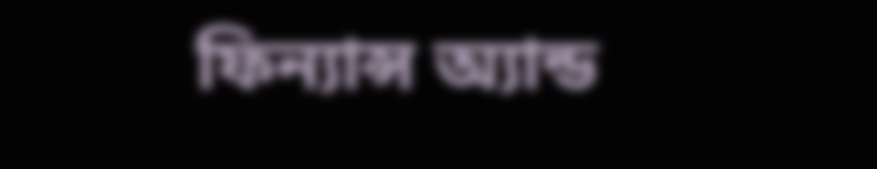ফিন্যান্স অ্যান্ড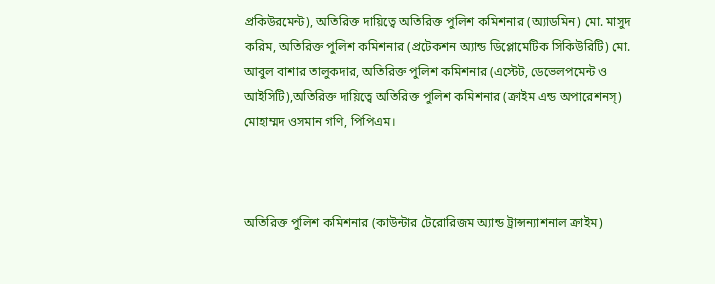প্রকিউরমেন্ট), অতিরিক্ত দায়িত্বে অতিরিক্ত পুলিশ কমিশনার (অ্যাডমিন) মো. মাসুদ করিম, অতিরিক্ত পুলিশ কমিশনার (প্রটেকশন অ্যান্ড ডিপ্লোমেটিক সিকিউরিটি) মো. আবুল বাশার তালুকদার, অতিরিক্ত পুলিশ কমিশনার (এস্টেট, ডেভেলপমেন্ট ও আইসিটি),অতিরিক্ত দায়িত্বে অতিরিক্ত পুলিশ কমিশনার (ক্রাইম এন্ড অপারেশনস্) মোহাম্মদ ওসমান গণি, পিপিএম।



অতিরিক্ত পুলিশ কমিশনার (কাউন্টার টেরোরিজম অ্যান্ড ট্রান্সন্যাশনাল ক্রাইম)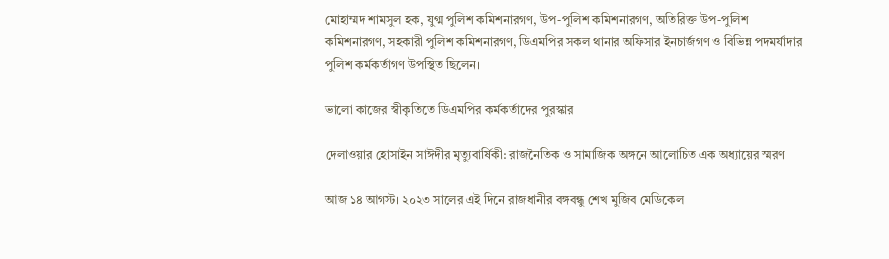মোহাম্মদ শামসুল হক, যুগ্ম পুলিশ কমিশনারগণ, উপ-পুলিশ কমিশনারগণ, অতিরিক্ত উপ-পুলিশ কমিশনারগণ, সহকারী পুলিশ কমিশনারগণ, ডিএমপির সকল থানার অফিসার ইনচার্জগণ ও বিভিন্ন পদমর্যাদার পুলিশ কর্মকর্তাগণ উপস্থিত ছিলেন।

ভালো কাজের স্বীকৃতিতে ডিএমপির কর্মকর্তাদের পুরস্কার

দেলাওয়ার হোসাইন সাঈদীর মৃত্যুবার্ষিকী: রাজনৈতিক ও সামাজিক অঙ্গনে আলোচিত এক অধ্যায়ের স্মরণ

আজ ১৪ আগস্ট। ২০২৩ সালের এই দিনে রাজধানীর বঙ্গবন্ধু শেখ মুজিব মেডিকেল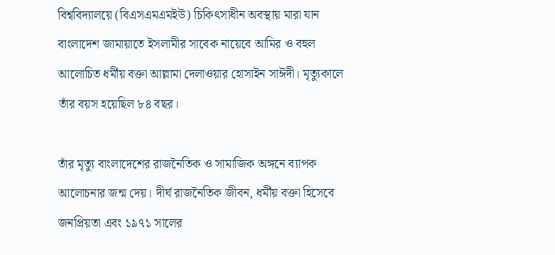বিশ্ববিদ্যালয়ে (বিএসএমএমইউ) চিকিৎসাধীন অবস্থায় মারা যান বাংলাদেশ জামায়াতে ইসলামীর সাবেক নায়েবে আমির ও বহুল আলোচিত ধর্মীয় বক্তা আল্লামা দেলাওয়ার হোসাইন সাঈদী। মৃত্যুকালে তাঁর বয়স হয়েছিল ৮৪ বছর।

তাঁর মৃত্যু বাংলাদেশের রাজনৈতিক ও সামাজিক অঙ্গনে ব্যাপক আলোচনার জন্ম দেয়। দীর্ঘ রাজনৈতিক জীবন, ধর্মীয় বক্তা হিসেবে জনপ্রিয়তা এবং ১৯৭১ সালের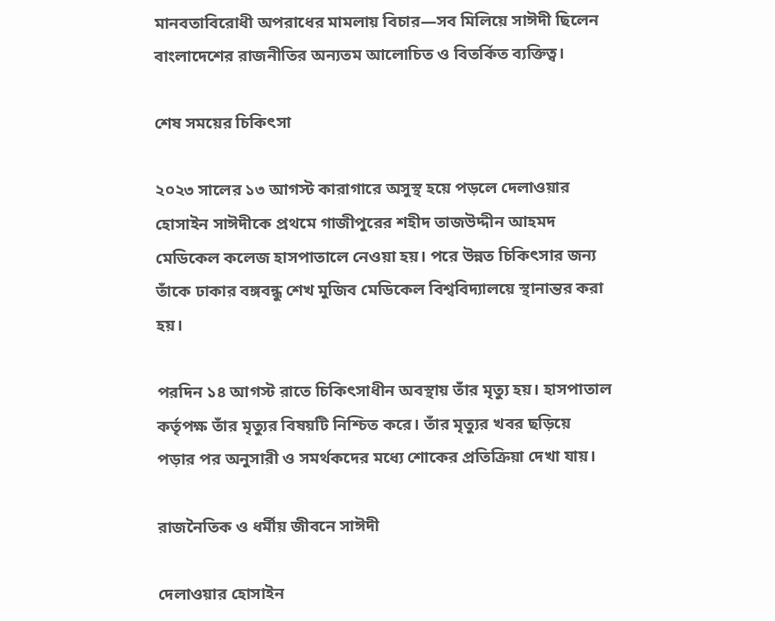মানবতাবিরোধী অপরাধের মামলায় বিচার—সব মিলিয়ে সাঈদী ছিলেন বাংলাদেশের রাজনীতির অন্যতম আলোচিত ও বিতর্কিত ব্যক্তিত্ব।

শেষ সময়ের চিকিৎসা

২০২৩ সালের ১৩ আগস্ট কারাগারে অসুস্থ হয়ে পড়লে দেলাওয়ার হোসাইন সাঈদীকে প্রথমে গাজীপুরের শহীদ তাজউদ্দীন আহমদ মেডিকেল কলেজ হাসপাতালে নেওয়া হয়। পরে উন্নত চিকিৎসার জন্য তাঁকে ঢাকার বঙ্গবন্ধু শেখ মুজিব মেডিকেল বিশ্ববিদ্যালয়ে স্থানান্তর করা হয়।

পরদিন ১৪ আগস্ট রাতে চিকিৎসাধীন অবস্থায় তাঁর মৃত্যু হয়। হাসপাতাল কর্তৃপক্ষ তাঁর মৃত্যুর বিষয়টি নিশ্চিত করে। তাঁর মৃত্যুর খবর ছড়িয়ে পড়ার পর অনুসারী ও সমর্থকদের মধ্যে শোকের প্রতিক্রিয়া দেখা যায়।

রাজনৈতিক ও ধর্মীয় জীবনে সাঈদী

দেলাওয়ার হোসাইন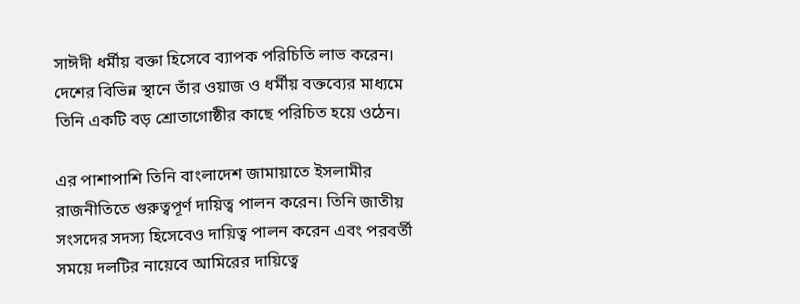সাঈদী ধর্মীয় বক্তা হিসেবে ব্যাপক পরিচিতি লাভ করেন। দেশের বিভিন্ন স্থানে তাঁর ওয়াজ ও ধর্মীয় বক্তব্যের মাধ্যমে তিনি একটি বড় শ্রোতাগোষ্ঠীর কাছে পরিচিত হয়ে ওঠেন।

এর পাশাপাশি তিনি বাংলাদেশ জামায়াতে ইসলামীর রাজনীতিতে গুরুত্বপূর্ণ দায়িত্ব পালন করেন। তিনি জাতীয় সংসদের সদস্য হিসেবেও দায়িত্ব পালন করেন এবং পরবর্তী সময়ে দলটির নায়েবে আমিরের দায়িত্বে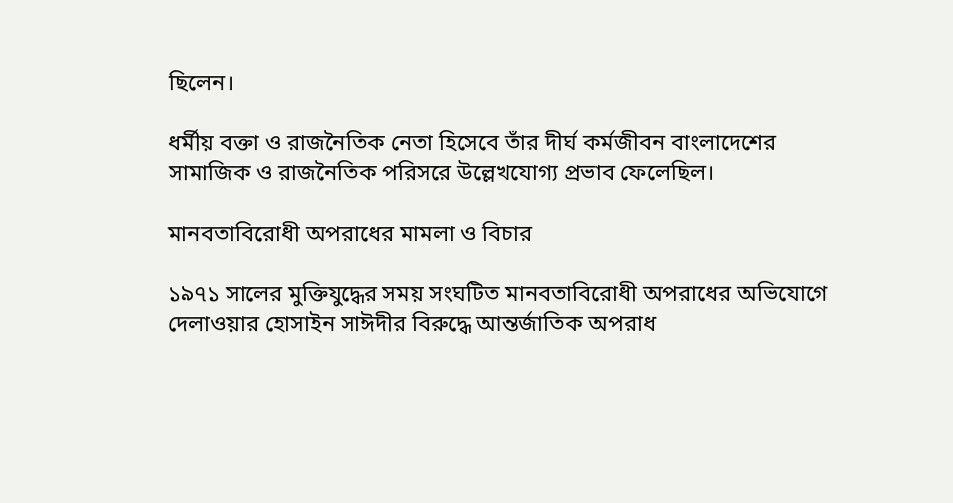ছিলেন।

ধর্মীয় বক্তা ও রাজনৈতিক নেতা হিসেবে তাঁর দীর্ঘ কর্মজীবন বাংলাদেশের সামাজিক ও রাজনৈতিক পরিসরে উল্লেখযোগ্য প্রভাব ফেলেছিল।

মানবতাবিরোধী অপরাধের মামলা ও বিচার

১৯৭১ সালের মুক্তিযুদ্ধের সময় সংঘটিত মানবতাবিরোধী অপরাধের অভিযোগে দেলাওয়ার হোসাইন সাঈদীর বিরুদ্ধে আন্তর্জাতিক অপরাধ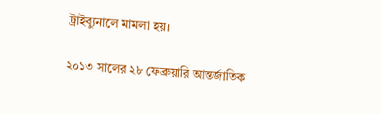ট্রাইব্যুনালে মামলা হয়।

২০১৩ সালের ২৮ ফেব্রুয়ারি আন্তর্জাতিক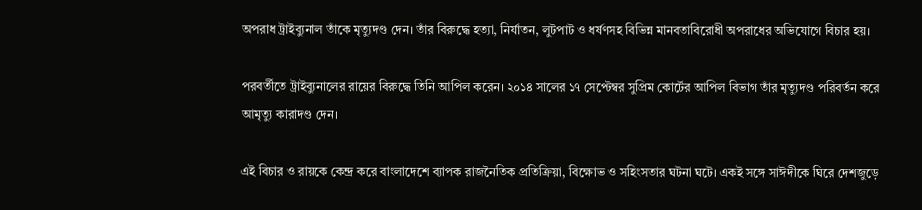অপরাধ ট্রাইব্যুনাল তাঁকে মৃত্যুদণ্ড দেন। তাঁর বিরুদ্ধে হত্যা, নির্যাতন, লুটপাট ও ধর্ষণসহ বিভিন্ন মানবতাবিরোধী অপরাধের অভিযোগে বিচার হয়।

পরবর্তীতে ট্রাইব্যুনালের রায়ের বিরুদ্ধে তিনি আপিল করেন। ২০১৪ সালের ১৭ সেপ্টেম্বর সুপ্রিম কোর্টের আপিল বিভাগ তাঁর মৃত্যুদণ্ড পরিবর্তন করে আমৃত্যু কারাদণ্ড দেন।

এই বিচার ও রায়কে কেন্দ্র করে বাংলাদেশে ব্যাপক রাজনৈতিক প্রতিক্রিয়া, বিক্ষোভ ও সহিংসতার ঘটনা ঘটে। একই সঙ্গে সাঈদীকে ঘিরে দেশজুড়ে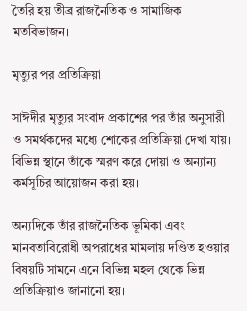তৈরি হয় তীব্র রাজনৈতিক ও সামাজিক মতবিভাজন।

মৃত্যুর পর প্রতিক্রিয়া

সাঈদীর মৃত্যুর সংবাদ প্রকাশের পর তাঁর অনুসারী ও সমর্থকদের মধ্যে শোকের প্রতিক্রিয়া দেখা যায়। বিভিন্ন স্থানে তাঁকে স্মরণ করে দোয়া ও অন্যান্য কর্মসূচির আয়োজন করা হয়।

অন্যদিকে তাঁর রাজনৈতিক ভূমিকা এবং মানবতাবিরোধী অপরাধের মামলায় দণ্ডিত হওয়ার বিষয়টি সামনে এনে বিভিন্ন মহল থেকে ভিন্ন প্রতিক্রিয়াও জানানো হয়।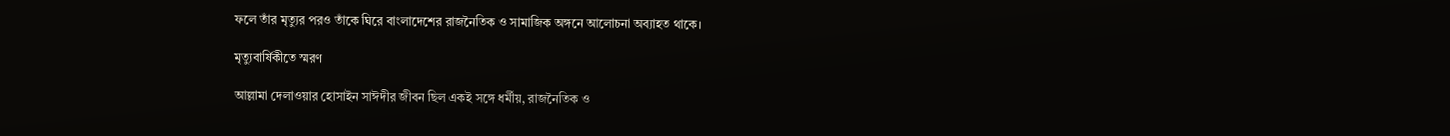ফলে তাঁর মৃত্যুর পরও তাঁকে ঘিরে বাংলাদেশের রাজনৈতিক ও সামাজিক অঙ্গনে আলোচনা অব্যাহত থাকে।

মৃত্যুবার্ষিকীতে স্মরণ

আল্লামা দেলাওয়ার হোসাইন সাঈদীর জীবন ছিল একই সঙ্গে ধর্মীয়, রাজনৈতিক ও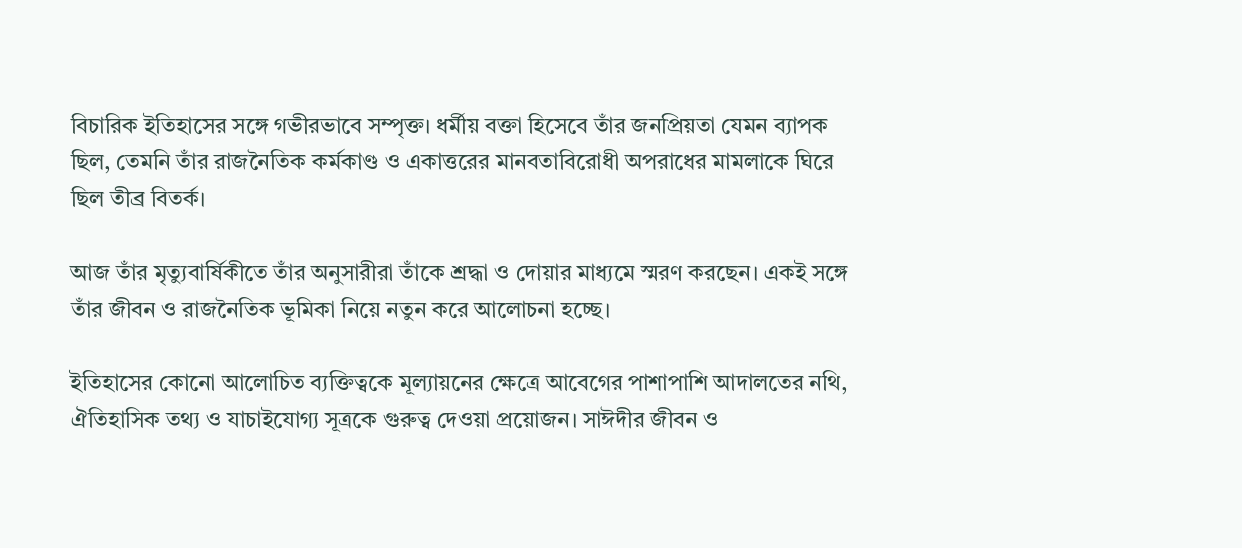বিচারিক ইতিহাসের সঙ্গে গভীরভাবে সম্পৃক্ত। ধর্মীয় বক্তা হিসেবে তাঁর জনপ্রিয়তা যেমন ব্যাপক ছিল, তেমনি তাঁর রাজনৈতিক কর্মকাণ্ড ও একাত্তরের মানবতাবিরোধী অপরাধের মামলাকে ঘিরে ছিল তীব্র বিতর্ক।

আজ তাঁর মৃত্যুবার্ষিকীতে তাঁর অনুসারীরা তাঁকে শ্রদ্ধা ও দোয়ার মাধ্যমে স্মরণ করছেন। একই সঙ্গে তাঁর জীবন ও রাজনৈতিক ভূমিকা নিয়ে নতুন করে আলোচনা হচ্ছে।

ইতিহাসের কোনো আলোচিত ব্যক্তিত্বকে মূল্যায়নের ক্ষেত্রে আবেগের পাশাপাশি আদালতের নথি, ঐতিহাসিক তথ্য ও যাচাইযোগ্য সূত্রকে গুরুত্ব দেওয়া প্রয়োজন। সাঈদীর জীবন ও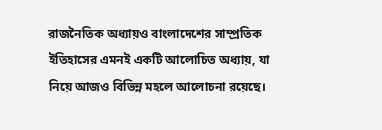রাজনৈতিক অধ্যায়ও বাংলাদেশের সাম্প্রতিক ইতিহাসের এমনই একটি আলোচিত অধ্যায়, যা নিয়ে আজও বিভিন্ন মহলে আলোচনা রয়েছে।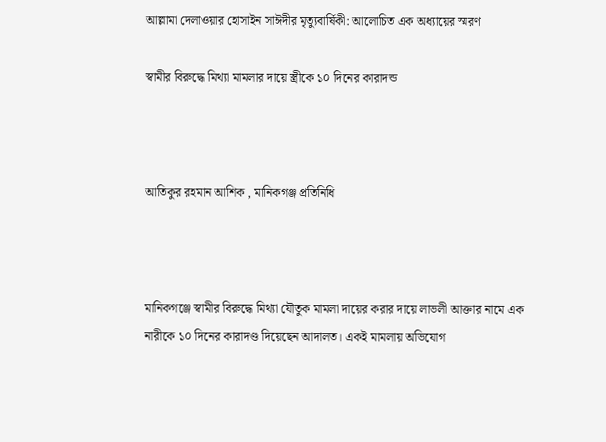আল্লামা দেলাওয়ার হোসাইন সাঈদীর মৃত্যুবার্ষিকী: আলোচিত এক অধ্যায়ের স্মরণ

স্বামীর বিরুদ্ধে মিথ্যা মামলার দায়ে স্ত্রীকে ১০ দিনের কারাদন্ড



আতিকুর রহমান আশিক , মানিকগঞ্জ প্রতিনিধি



মানিকগঞ্জে স্বামীর বিরুদ্ধে মিথ্যা যৌতুক মামলা দায়ের করার দায়ে লাভলী আক্তার নামে এক নারীকে ১০ দিনের কারাদণ্ড দিয়েছেন আদালত। একই মামলায় অভিযোগ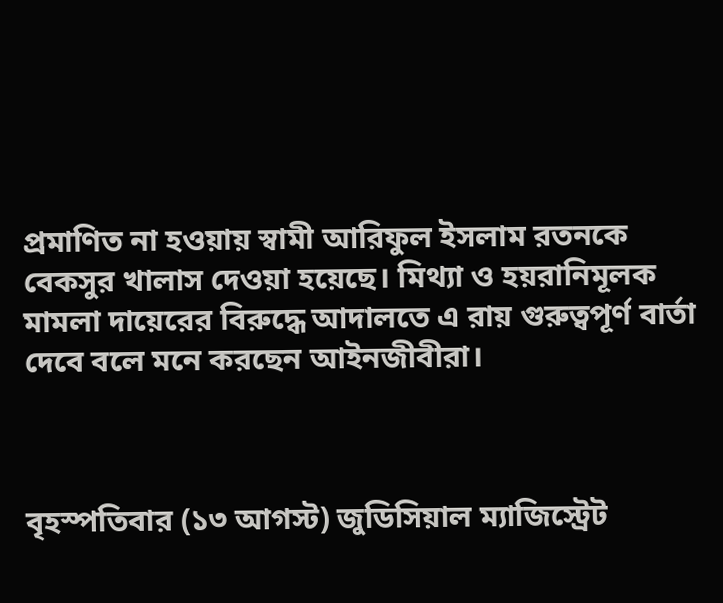প্রমাণিত না হওয়ায় স্বামী আরিফুল ইসলাম রতনকে বেকসুর খালাস দেওয়া হয়েছে। মিথ্যা ও হয়রানিমূলক মামলা দায়েরের বিরুদ্ধে আদালতে এ রায় গুরুত্বপূর্ণ বার্তা দেবে বলে মনে করছেন আইনজীবীরা।



বৃহস্পতিবার (১৩ আগস্ট) জুডিসিয়াল ম্যাজিস্ট্রেট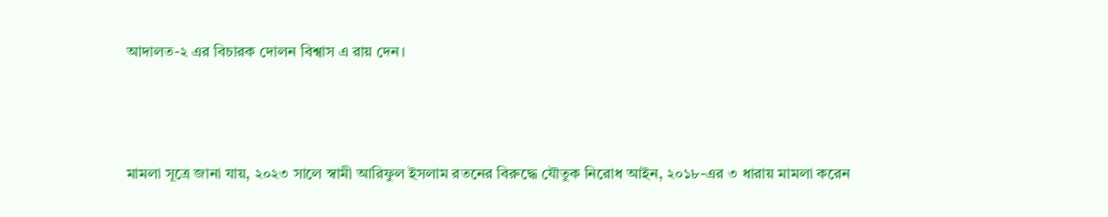আদালত-২ এর বিচারক দোলন বিশ্বাস এ রায় দেন।



মামলা সূত্রে জানা যায়, ২০২৩ সালে স্বামী আরিফুল ইসলাম রতনের বিরুদ্ধে যৌতুক নিরোধ আইন, ২০১৮-এর ৩ ধারায় মামলা করেন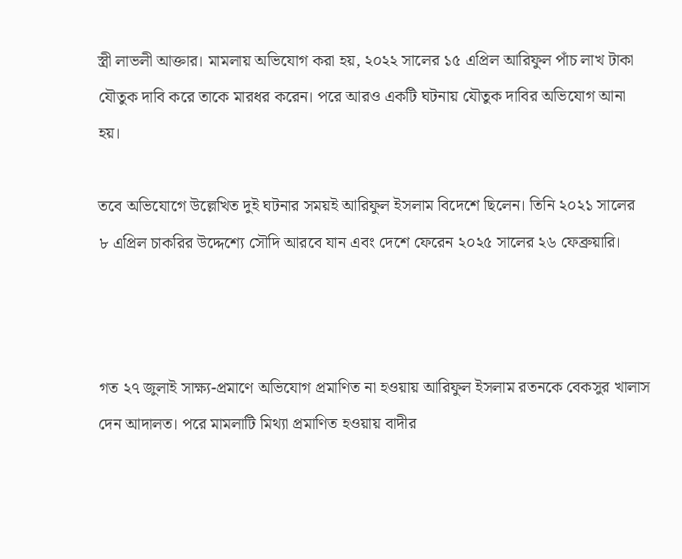স্ত্রী লাভলী আক্তার। মামলায় অভিযোগ করা হয়, ২০২২ সালের ১৫ এপ্রিল আরিফুল পাঁচ লাখ টাকা যৌতুক দাবি করে তাকে মারধর করেন। পরে আরও একটি ঘটনায় যৌতুক দাবির অভিযোগ আনা হয়।

তবে অভিযোগে উল্লেখিত দুই ঘটনার সময়ই আরিফুল ইসলাম বিদেশে ছিলেন। তিনি ২০২১ সালের ৮ এপ্রিল চাকরির উদ্দেশ্যে সৌদি আরবে যান এবং দেশে ফেরেন ২০২৫ সালের ২৬ ফেব্রুয়ারি।



গত ২৭ জুলাই সাক্ষ্য-প্রমাণে অভিযোগ প্রমাণিত না হওয়ায় আরিফুল ইসলাম রতনকে বেকসুর খালাস দেন আদালত। পরে মামলাটি মিথ্যা প্রমাণিত হওয়ায় বাদীর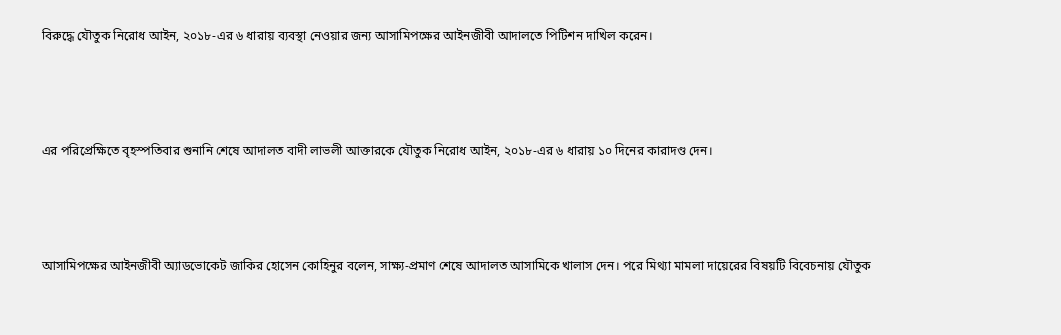বিরুদ্ধে যৌতুক নিরোধ আইন, ২০১৮-এর ৬ ধারায় ব্যবস্থা নেওয়ার জন্য আসামিপক্ষের আইনজীবী আদালতে পিটিশন দাখিল করেন।



এর পরিপ্রেক্ষিতে বৃহস্পতিবার শুনানি শেষে আদালত বাদী লাভলী আক্তারকে যৌতুক নিরোধ আইন, ২০১৮-এর ৬ ধারায় ১০ দিনের কারাদণ্ড দেন।



আসামিপক্ষের আইনজীবী অ্যাডভোকেট জাকির হোসেন কোহিনুর বলেন, সাক্ষ্য-প্রমাণ শেষে আদালত আসামিকে খালাস দেন। পরে মিথ্যা মামলা দায়েরের বিষয়টি বিবেচনায় যৌতুক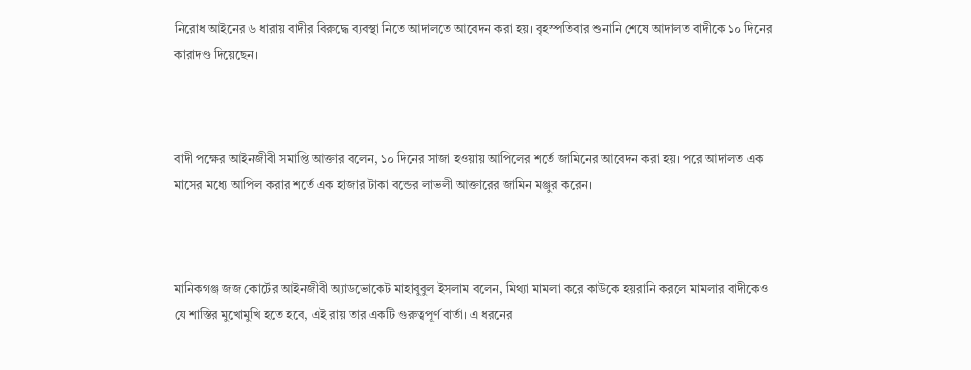নিরোধ আইনের ৬ ধারায় বাদীর বিরুদ্ধে ব্যবস্থা নিতে আদালতে আবেদন করা হয়। বৃহস্পতিবার শুনানি শেষে আদালত বাদীকে ১০ দিনের কারাদণ্ড দিয়েছেন।



বাদী পক্ষের আইনজীবী সমাপ্তি আক্তার বলেন, ১০ দিনের সাজা হওয়ায় আপিলের শর্তে জামিনের আবেদন করা হয়। পরে আদালত এক মাসের মধ্যে আপিল করার শর্তে এক হাজার টাকা বন্ডের লাভলী আক্তারের জামিন মঞ্জুর করেন।



মানিকগঞ্জ জজ কোর্টের আইনজীবী অ্যাডভোকেট মাহাবুবুল ইসলাম বলেন, মিথ্যা মামলা করে কাউকে হয়রানি করলে মামলার বাদীকেও যে শাস্তির মুখোমুখি হতে হবে, এই রায় তার একটি গুরুত্বপূর্ণ বার্তা। এ ধরনের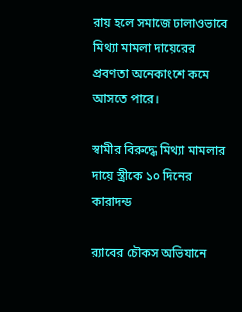রায় হলে সমাজে ঢালাওভাবে মিথ্যা মামলা দায়েরের প্রবণতা অনেকাংশে কমে আসতে পারে।

স্বামীর বিরুদ্ধে মিথ্যা মামলার দায়ে স্ত্রীকে ১০ দিনের কারাদন্ড

র‌্যাবের চৌকস অভিযানে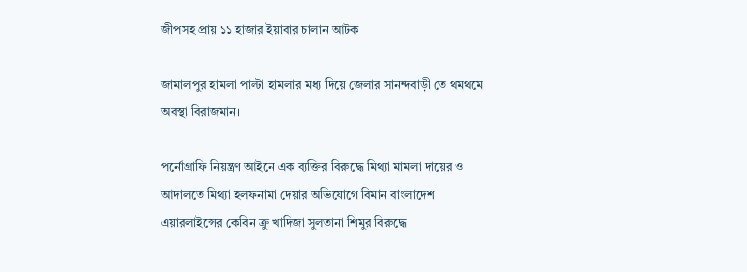জীপসহ প্রায় ১১ হাজার ইয়াবার চালান আটক

জামালপুর হামলা পাল্টা হামলার মধ্য দিয়ে জেলার সানন্দবাড়ী তে থমথমে অবস্থা বিরাজমান।

পর্নোগ্রাফি নিয়ন্ত্রণ আইনে এক ব্যক্তির বিরুদ্ধে মিথ্যা মামলা দায়ের ও আদালতে মিথ্যা হলফনামা দেয়ার অভিযোগে বিমান বাংলাদেশ এয়ারলাইন্সের কেবিন ক্রু খাদিজা সুলতানা শিমুর বিরুদ্ধে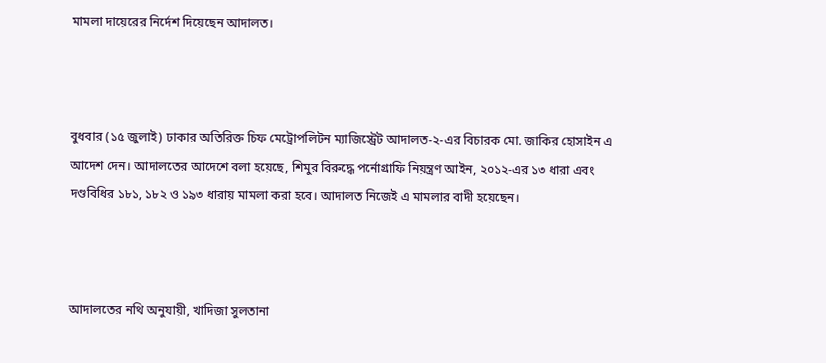মামলা দায়েরের নির্দেশ দিয়েছেন আদালত।



বুধবার (১৫ জুলাই) ঢাকার অতিরিক্ত চিফ মেট্রোপলিটন ম্যাজিস্ট্রেট আদালত-২-এর বিচারক মো. জাকির হোসাইন এ আদেশ দেন। আদালতের আদেশে বলা হয়েছে, শিমুর বিরুদ্ধে পর্নোগ্রাফি নিয়ন্ত্রণ আইন, ২০১২-এর ১৩ ধারা এবং দণ্ডবিধির ১৮১, ১৮২ ও ১৯৩ ধারায় মামলা করা হবে। আদালত নিজেই এ মামলার বাদী হয়েছেন।



আদালতের নথি অনুযায়ী, খাদিজা সুলতানা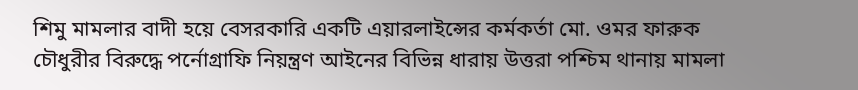শিমু মামলার বাদী হয়ে বেসরকারি একটি এয়ারলাইন্সের কর্মকর্তা মো. ওমর ফারুক চৌধুরীর বিরুদ্ধে পর্নোগ্রাফি নিয়ন্ত্রণ আইনের বিভিন্ন ধারায় উত্তরা পশ্চিম থানায় মামলা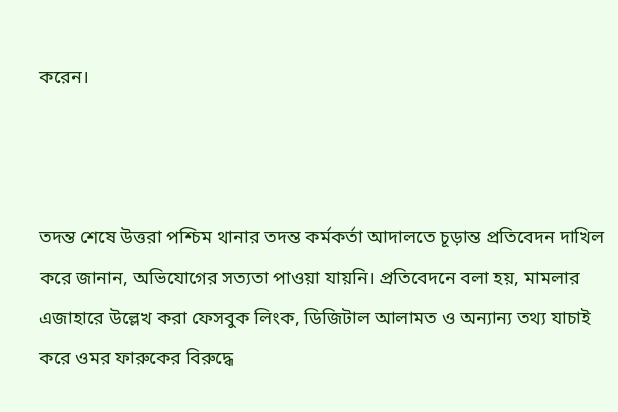করেন।



তদন্ত শেষে উত্তরা পশ্চিম থানার তদন্ত কর্মকর্তা আদালতে চূড়ান্ত প্রতিবেদন দাখিল করে জানান, অভিযোগের সত্যতা পাওয়া যায়নি। প্রতিবেদনে বলা হয়, মামলার এজাহারে উল্লেখ করা ফেসবুক লিংক, ডিজিটাল আলামত ও অন্যান্য তথ্য যাচাই করে ওমর ফারুকের বিরুদ্ধে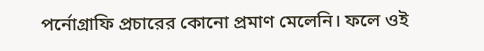পর্নোগ্রাফি প্রচারের কোনো প্রমাণ মেলেনি। ফলে ওই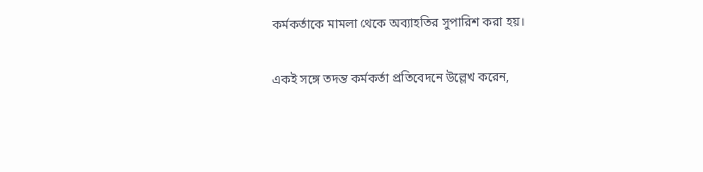কর্মকর্তাকে মামলা থেকে অব্যাহতির সুপারিশ করা হয়।

একই সঙ্গে তদন্ত কর্মকর্তা প্রতিবেদনে উল্লেখ করেন,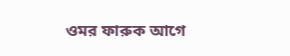ওমর ফারুক আগে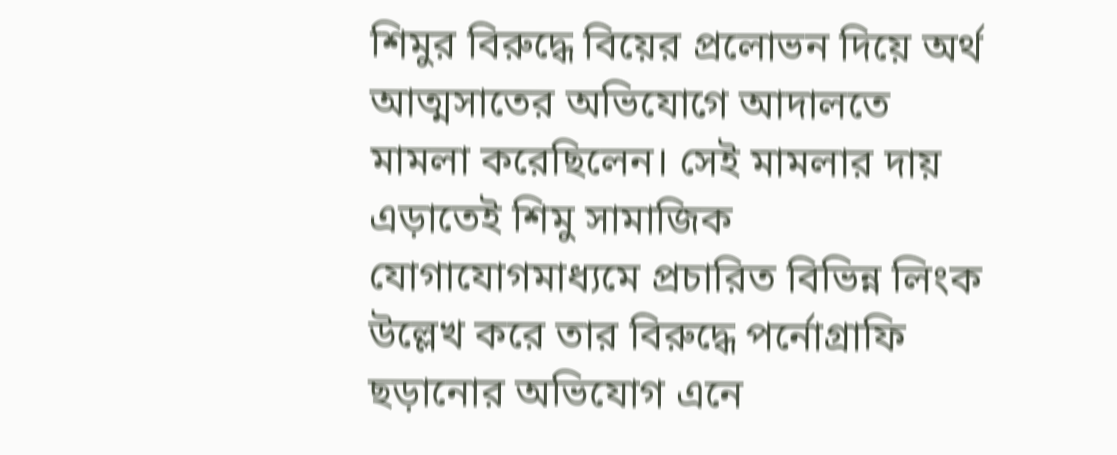শিমুর বিরুদ্ধে বিয়ের প্রলোভন দিয়ে অর্থ আত্মসাতের অভিযোগে আদালতে মামলা করেছিলেন। সেই মামলার দায় এড়াতেই শিমু সামাজিক যোগাযোগমাধ্যমে প্রচারিত বিভিন্ন লিংক উল্লেখ করে তার বিরুদ্ধে পর্নোগ্রাফি ছড়ানোর অভিযোগ এনে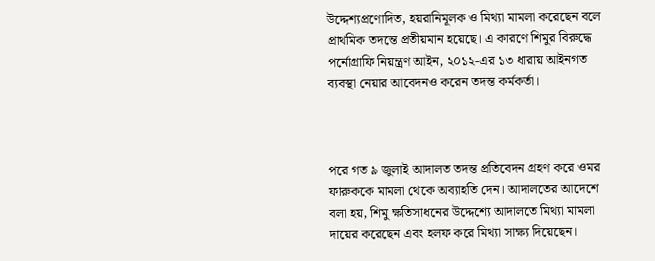উদ্দেশ্যপ্রণোদিত, হয়রানিমূলক ও মিথ্যা মামলা করেছেন বলে প্রাথমিক তদন্তে প্রতীয়মান হয়েছে। এ কারণে শিমুর বিরুদ্ধে পর্নোগ্রাফি নিয়ন্ত্রণ আইন, ২০১২-এর ১৩ ধারায় আইনগত ব্যবস্থা নেয়ার আবেদনও করেন তদন্ত কর্মকর্তা।



পরে গত ৯ জুলাই আদালত তদন্ত প্রতিবেদন গ্রহণ করে ওমর ফারুককে মামলা থেকে অব্যাহতি দেন। আদালতের আদেশে বলা হয়, শিমু ক্ষতিসাধনের উদ্দেশ্যে আদালতে মিথ্যা মামলা দায়ের করেছেন এবং হলফ করে মিথ্যা সাক্ষ্য দিয়েছেন।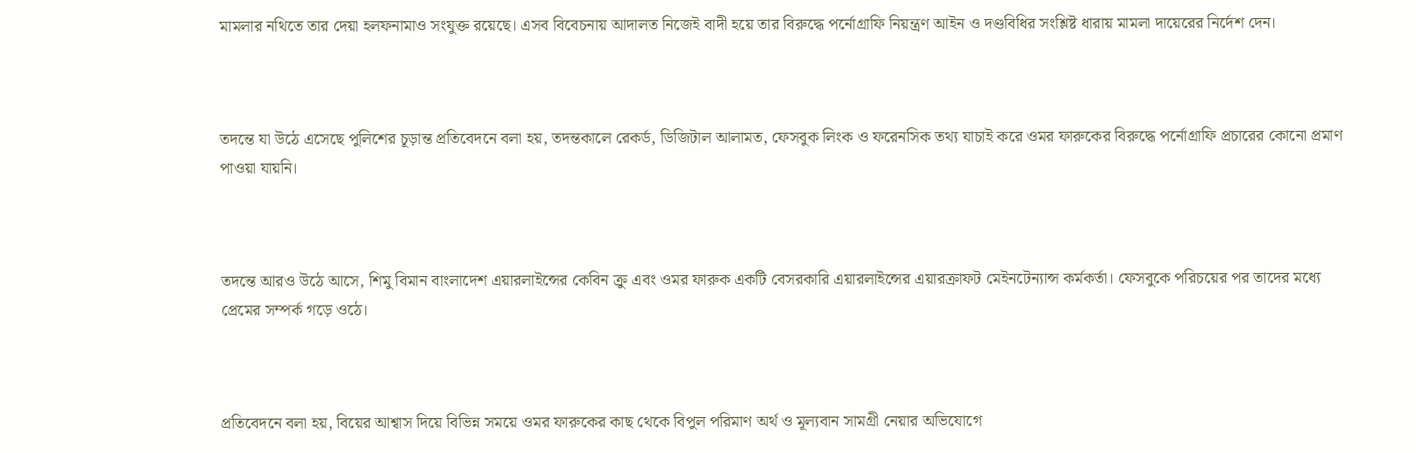মামলার নথিতে তার দেয়া হলফনামাও সংযুক্ত রয়েছে। এসব বিবেচনায় আদালত নিজেই বাদী হয়ে তার বিরুদ্ধে পর্নোগ্রাফি নিয়ন্ত্রণ আইন ও দণ্ডবিধির সংশ্লিষ্ট ধারায় মামলা দায়েরের নির্দেশ দেন।



তদন্তে যা উঠে এসেছে পুলিশের চূড়ান্ত প্রতিবেদনে বলা হয়, তদন্তকালে রেকর্ড, ডিজিটাল আলামত, ফেসবুক লিংক ও ফরেনসিক তথ্য যাচাই করে ওমর ফারুকের বিরুদ্ধে পর্নোগ্রাফি প্রচারের কোনো প্রমাণ পাওয়া যায়নি।



তদন্তে আরও উঠে আসে, শিমু বিমান বাংলাদেশ এয়ারলাইন্সের কেবিন ক্রু এবং ওমর ফারুক একটি বেসরকারি এয়ারলাইন্সের এয়ারক্রাফট মেইনটেন্যান্স কর্মকর্তা। ফেসবুকে পরিচয়ের পর তাদের মধ্যে প্রেমের সম্পর্ক গড়ে ওঠে।



প্রতিবেদনে বলা হয়, বিয়ের আশ্বাস দিয়ে বিভিন্ন সময়ে ওমর ফারুকের কাছ থেকে বিপুল পরিমাণ অর্থ ও মূল্যবান সামগ্রী নেয়ার অভিযোগে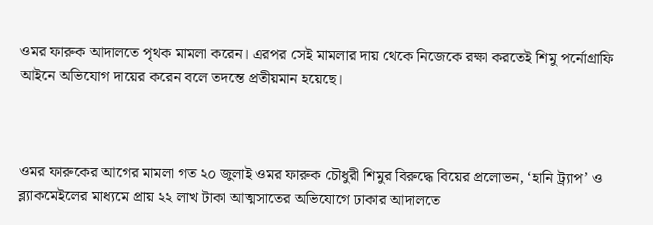ওমর ফারুক আদালতে পৃথক মামলা করেন। এরপর সেই মামলার দায় থেকে নিজেকে রক্ষা করতেই শিমু পর্নোগ্রাফি আইনে অভিযোগ দায়ের করেন বলে তদন্তে প্রতীয়মান হয়েছে।



ওমর ফারুকের আগের মামলা গত ২০ জুলাই ওমর ফারুক চৌধুরী শিমুর বিরুদ্ধে বিয়ের প্রলোভন, ‘হানি ট্র্যাপ’ ও ব্ল্যাকমেইলের মাধ্যমে প্রায় ২২ লাখ টাকা আত্মসাতের অভিযোগে ঢাকার আদালতে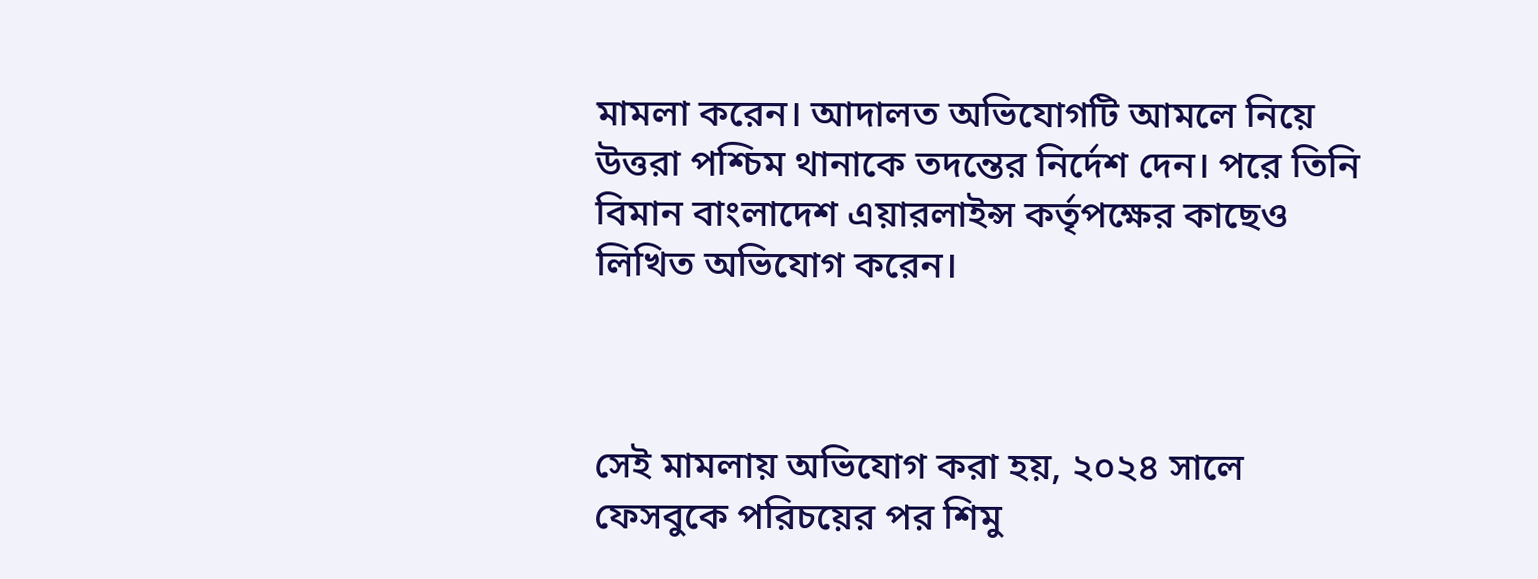মামলা করেন। আদালত অভিযোগটি আমলে নিয়ে উত্তরা পশ্চিম থানাকে তদন্তের নির্দেশ দেন। পরে তিনি বিমান বাংলাদেশ এয়ারলাইন্স কর্তৃপক্ষের কাছেও লিখিত অভিযোগ করেন।



সেই মামলায় অভিযোগ করা হয়, ২০২৪ সালে ফেসবুকে পরিচয়ের পর শিমু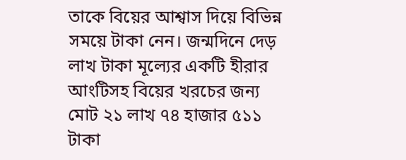তাকে বিয়ের আশ্বাস দিয়ে বিভিন্ন সময়ে টাকা নেন। জন্মদিনে দেড় লাখ টাকা মূল্যের একটি হীরার আংটিসহ বিয়ের খরচের জন্য মোট ২১ লাখ ৭৪ হাজার ৫১১ টাকা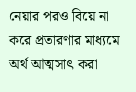নেয়ার পরও বিয়ে না করে প্রতারণার মাধ্যমে অর্থ আত্মসাৎ করা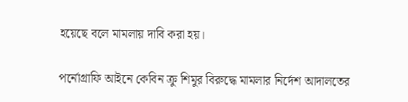হয়েছে বলে মামলায় দাবি করা হয়।

পর্নোগ্রাফি আইনে কেবিন ক্রু শিমুর বিরুদ্ধে মামলার নির্দেশ আদালতের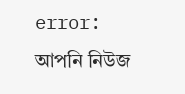error: আপনি নিউজ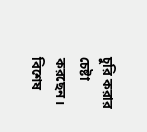চুরি করার চেষ্টা করছেন। বিশেষ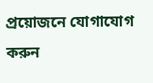প্রয়োজনে যোগাযোগ করুন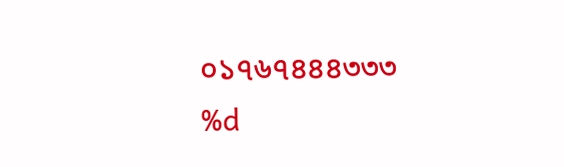০১৭৬৭৪৪৪৩৩৩
%d